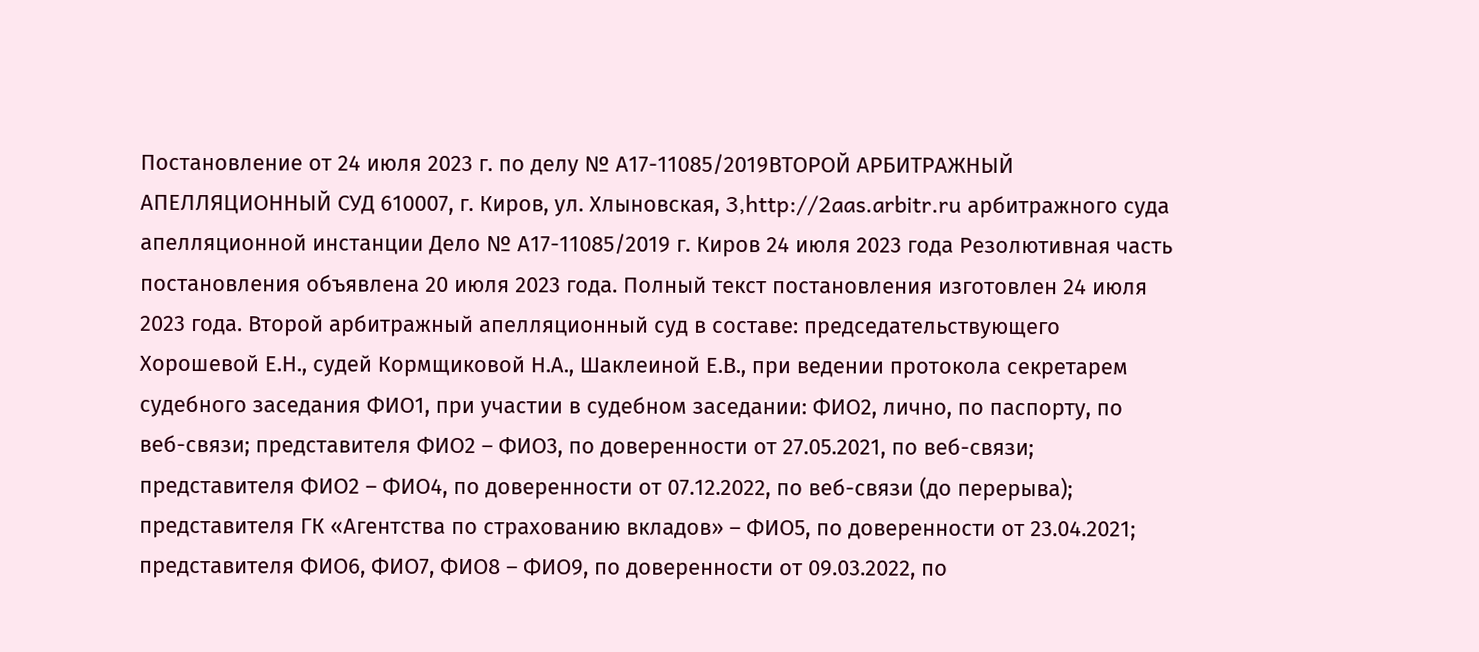Постановление от 24 июля 2023 г. по делу № А17-11085/2019ВТОРОЙ АРБИТРАЖНЫЙ АПЕЛЛЯЦИОННЫЙ СУД 610007, г. Киров, ул. Хлыновская, 3,http://2aas.arbitr.ru арбитражного суда апелляционной инстанции Дело № А17-11085/2019 г. Киров 24 июля 2023 года Резолютивная часть постановления объявлена 20 июля 2023 года. Полный текст постановления изготовлен 24 июля 2023 года. Второй арбитражный апелляционный суд в составе: председательствующего Хорошевой Е.Н., судей Кормщиковой Н.А., Шаклеиной Е.В., при ведении протокола секретарем судебного заседания ФИО1, при участии в судебном заседании: ФИО2, лично, по паспорту, по веб-связи; представителя ФИО2 – ФИО3, по доверенности от 27.05.2021, по веб-связи; представителя ФИО2 – ФИО4, по доверенности от 07.12.2022, по веб-связи (до перерыва); представителя ГК «Агентства по страхованию вкладов» – ФИО5, по доверенности от 23.04.2021; представителя ФИО6, ФИО7, ФИО8 – ФИО9, по доверенности от 09.03.2022, по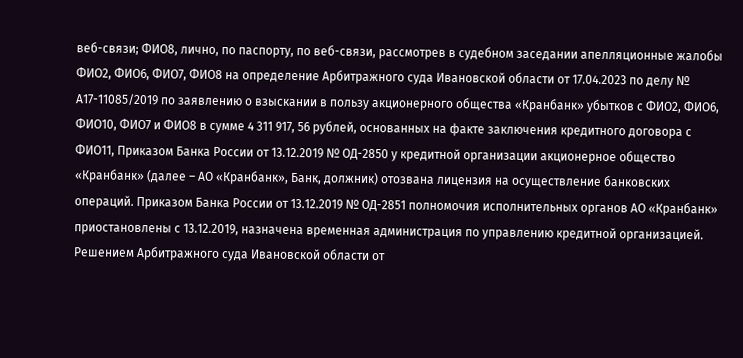веб-связи; ФИО8, лично, по паспорту, по веб-связи, рассмотрев в судебном заседании апелляционные жалобы ФИО2, ФИО6, ФИО7, ФИО8 на определение Арбитражного суда Ивановской области от 17.04.2023 по делу № А17-11085/2019 по заявлению о взыскании в пользу акционерного общества «Кранбанк» убытков с ФИО2, ФИО6, ФИО10, ФИО7 и ФИО8 в сумме 4 311 917, 56 рублей, основанных на факте заключения кредитного договора с ФИО11, Приказом Банка России от 13.12.2019 № ОД-2850 у кредитной организации акционерное общество «Кранбанк» (далее – АО «Кранбанк», Банк, должник) отозвана лицензия на осуществление банковских операций. Приказом Банка России от 13.12.2019 № ОД-2851 полномочия исполнительных органов АО «Кранбанк» приостановлены с 13.12.2019, назначена временная администрация по управлению кредитной организацией. Решением Арбитражного суда Ивановской области от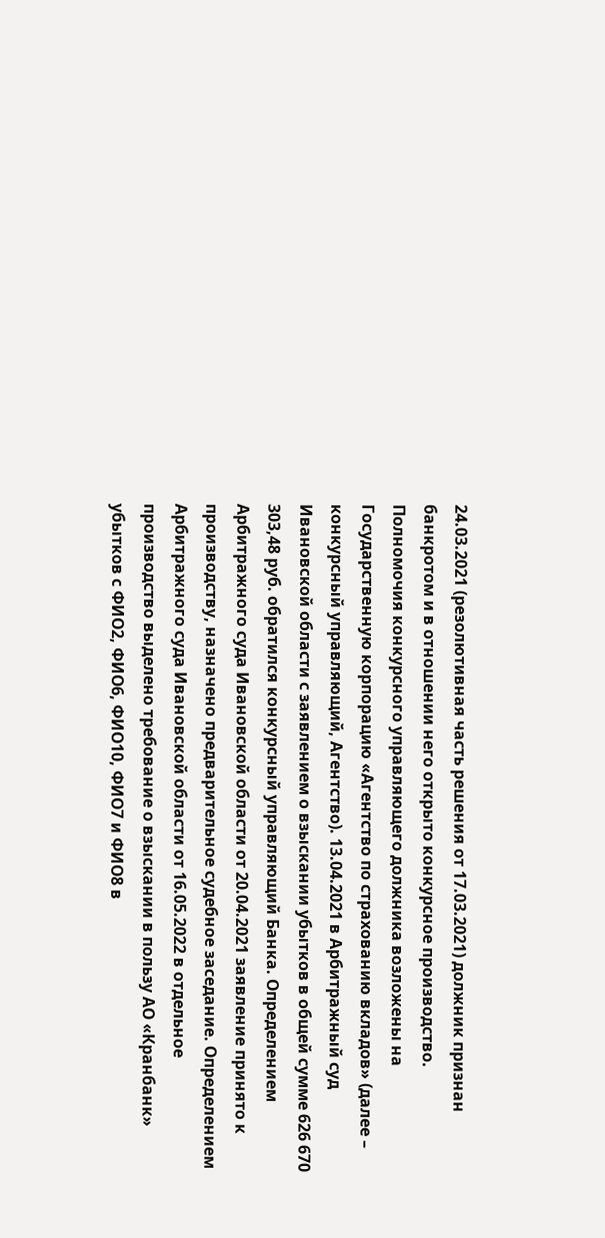24.03.2021 (резолютивная часть решения от 17.03.2021) должник признан банкротом и в отношении него открыто конкурсное производство. Полномочия конкурсного управляющего должника возложены на Государственную корпорацию «Агентство по страхованию вкладов» (далее – конкурсный управляющий, Агентство). 13.04.2021 в Арбитражный суд Ивановской области с заявлением о взыскании убытков в общей сумме 626 670 303,48 руб. обратился конкурсный управляющий Банка. Определением Арбитражного суда Ивановской области от 20.04.2021 заявление принято к производству, назначено предварительное судебное заседание. Определением Арбитражного суда Ивановской области от 16.05.2022 в отдельное производство выделено требование о взыскании в пользу АО «Кранбанк» убытков с ФИО2, ФИО6, ФИО10, ФИО7 и ФИО8 в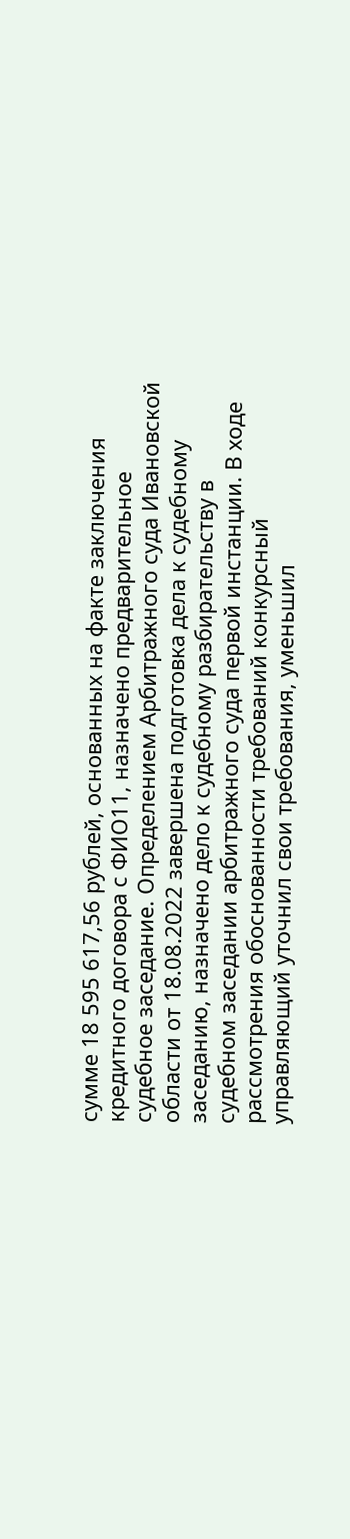сумме 18 595 617,56 рублей, основанных на факте заключения кредитного договора с ФИО11, назначено предварительное судебное заседание. Определением Арбитражного суда Ивановской области от 18.08.2022 завершена подготовка дела к судебному заседанию, назначено дело к судебному разбирательству в судебном заседании арбитражного суда первой инстанции. В ходе рассмотрения обоснованности требований конкурсный управляющий уточнил свои требования, уменьшил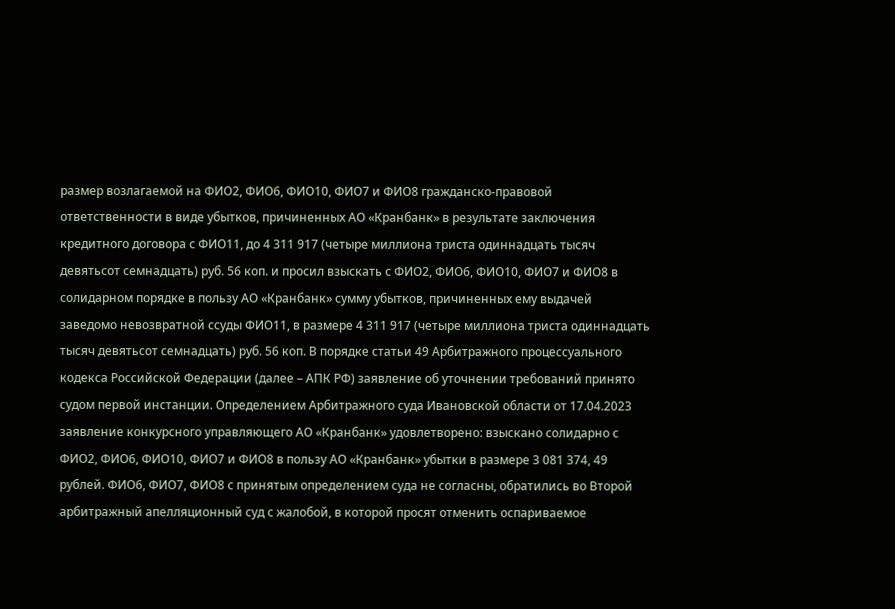размер возлагаемой на ФИО2, ФИО6, ФИО10, ФИО7 и ФИО8 гражданско-правовой ответственности в виде убытков, причиненных АО «Кранбанк» в результате заключения кредитного договора с ФИО11, до 4 311 917 (четыре миллиона триста одиннадцать тысяч девятьсот семнадцать) руб. 56 коп. и просил взыскать с ФИО2, ФИО6, ФИО10, ФИО7 и ФИО8 в солидарном порядке в пользу АО «Кранбанк» сумму убытков, причиненных ему выдачей заведомо невозвратной ссуды ФИО11, в размере 4 311 917 (четыре миллиона триста одиннадцать тысяч девятьсот семнадцать) руб. 56 коп. В порядке статьи 49 Арбитражного процессуального кодекса Российской Федерации (далее – АПК РФ) заявление об уточнении требований принято судом первой инстанции. Определением Арбитражного суда Ивановской области от 17.04.2023 заявление конкурсного управляющего АО «Кранбанк» удовлетворено: взыскано солидарно с ФИО2, ФИО6, ФИО10, ФИО7 и ФИО8 в пользу АО «Кранбанк» убытки в размере 3 081 374, 49 рублей. ФИО6, ФИО7, ФИО8 с принятым определением суда не согласны, обратились во Второй арбитражный апелляционный суд с жалобой, в которой просят отменить оспариваемое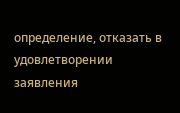определение, отказать в удовлетворении заявления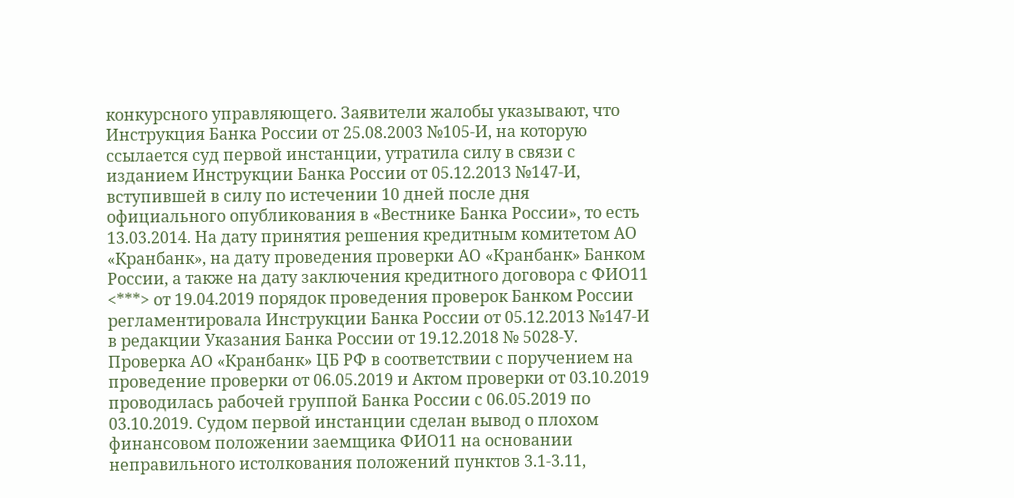конкурсного управляющего. Заявители жалобы указывают, что Инструкция Банка России от 25.08.2003 №105-И, на которую ссылается суд первой инстанции, утратила силу в связи с изданием Инструкции Банка России от 05.12.2013 №147-И, вступившей в силу по истечении 10 дней после дня официального опубликования в «Вестнике Банка России», то есть 13.03.2014. На дату принятия решения кредитным комитетом АО «Кранбанк», на дату проведения проверки АО «Кранбанк» Банком России, а также на дату заключения кредитного договора с ФИО11 <***> от 19.04.2019 порядок проведения проверок Банком России регламентировала Инструкции Банка России от 05.12.2013 №147-И в редакции Указания Банка России от 19.12.2018 № 5028-У. Проверка АО «Кранбанк» ЦБ РФ в соответствии с поручением на проведение проверки от 06.05.2019 и Актом проверки от 03.10.2019 проводилась рабочей группой Банка России с 06.05.2019 по 03.10.2019. Судом первой инстанции сделан вывод о плохом финансовом положении заемщика ФИО11 на основании неправильного истолкования положений пунктов 3.1-3.11,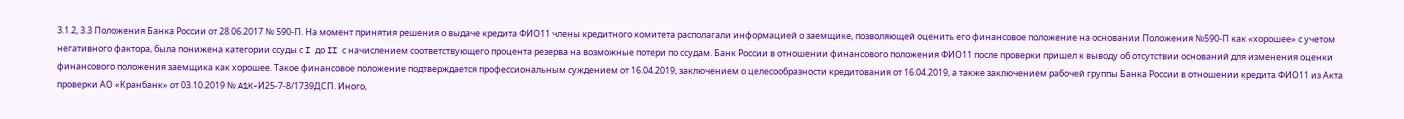3.1.2, 3.3 Положения Банка России от 28.06.2017 № 590-П. На момент принятия решения о выдаче кредита ФИО11 члены кредитного комитета располагали информацией о заемщике, позволяющей оценить его финансовое положение на основании Положения №590-П как «хорошее» с учетом негативного фактора, была понижена категории ссуды с I до II с начислением соответствующего процента резерва на возможные потери по ссудам. Банк России в отношении финансового положения ФИО11 после проверки пришел к выводу об отсутствии оснований для изменения оценки финансового положения заемщика как хорошее. Такое финансовое положение подтверждается профессиональным суждением от 16.04.2019, заключением о целесообразности кредитования от 16.04.2019, а также заключением рабочей группы Банка России в отношении кредита ФИО11 из Акта проверки АО «Кранбанк» от 03.10.2019 № A1K-И25-7-8/1739ДСП. Иного,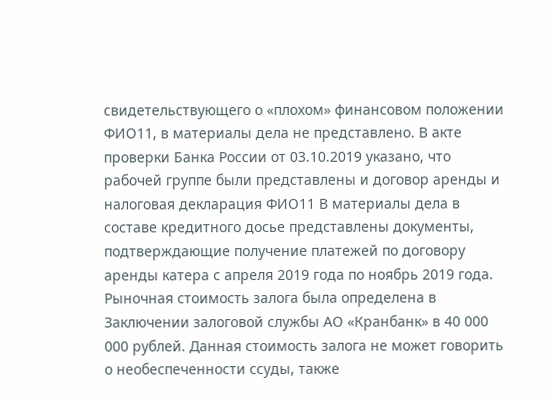свидетельствующего о «плохом» финансовом положении ФИО11, в материалы дела не представлено. В акте проверки Банка России от 03.10.2019 указано, что рабочей группе были представлены и договор аренды и налоговая декларация ФИО11 В материалы дела в составе кредитного досье представлены документы, подтверждающие получение платежей по договору аренды катера с апреля 2019 года по ноябрь 2019 года. Рыночная стоимость залога была определена в Заключении залоговой службы АО «Кранбанк» в 40 000 000 рублей. Данная стоимость залога не может говорить о необеспеченности ссуды, также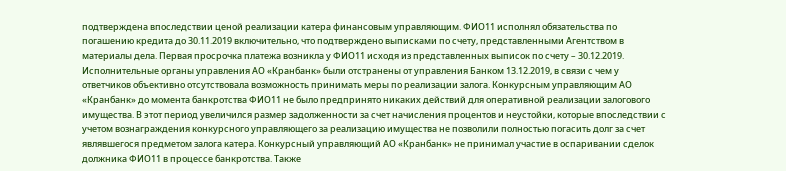подтверждена впоследствии ценой реализации катера финансовым управляющим. ФИО11 исполнял обязательства по погашению кредита до 30.11.2019 включительно, что подтверждено выписками по счету, представленными Агентством в материалы дела. Первая просрочка платежа возникла у ФИО11 исходя из представленных выписок по счету – 30.12.2019. Исполнительные органы управления АО «Кранбанк» были отстранены от управления Банком 13.12.2019, в связи с чем у ответчиков объективно отсутствовала возможность принимать меры по реализации залога. Конкурсным управляющим АО «Кранбанк» до момента банкротства ФИО11 не было предпринято никаких действий для оперативной реализации залогового имущества. В этот период увеличился размер задолженности за счет начисления процентов и неустойки, которые впоследствии с учетом вознаграждения конкурсного управляющего за реализацию имущества не позволили полностью погасить долг за счет являвшегося предметом залога катера. Конкурсный управляющий АО «Кранбанк» не принимал участие в оспаривании сделок должника ФИО11 в процессе банкротства. Также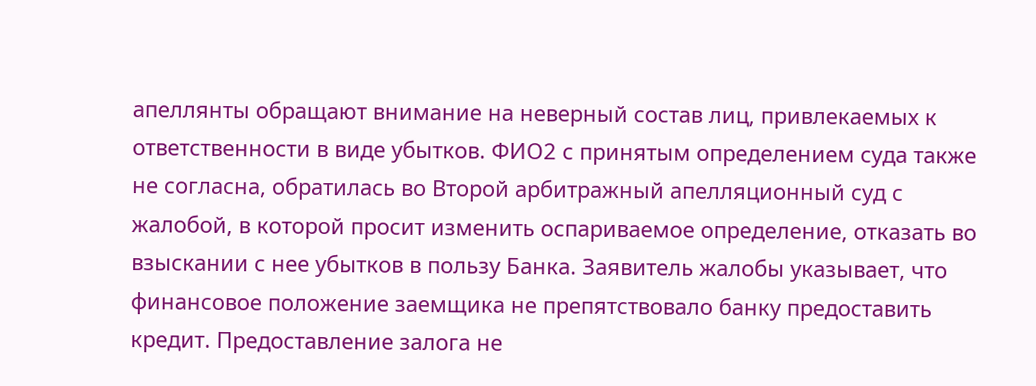апеллянты обращают внимание на неверный состав лиц, привлекаемых к ответственности в виде убытков. ФИО2 с принятым определением суда также не согласна, обратилась во Второй арбитражный апелляционный суд с жалобой, в которой просит изменить оспариваемое определение, отказать во взыскании с нее убытков в пользу Банка. Заявитель жалобы указывает, что финансовое положение заемщика не препятствовало банку предоставить кредит. Предоставление залога не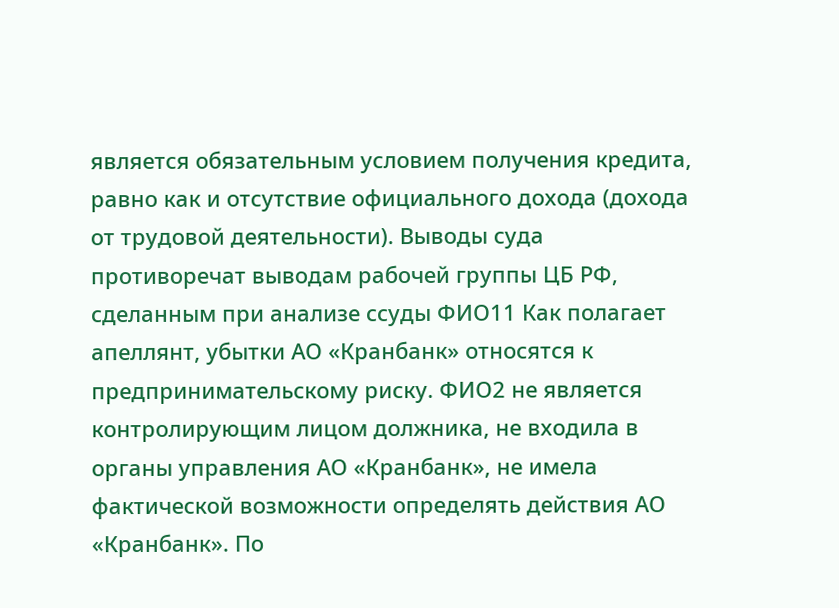является обязательным условием получения кредита, равно как и отсутствие официального дохода (дохода от трудовой деятельности). Выводы суда противоречат выводам рабочей группы ЦБ РФ, сделанным при анализе ссуды ФИО11 Как полагает апеллянт, убытки АО «Кранбанк» относятся к предпринимательскому риску. ФИО2 не является контролирующим лицом должника, не входила в органы управления АО «Кранбанк», не имела фактической возможности определять действия АО «Кранбанк». По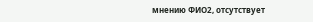мнению ФИО2, отсутствует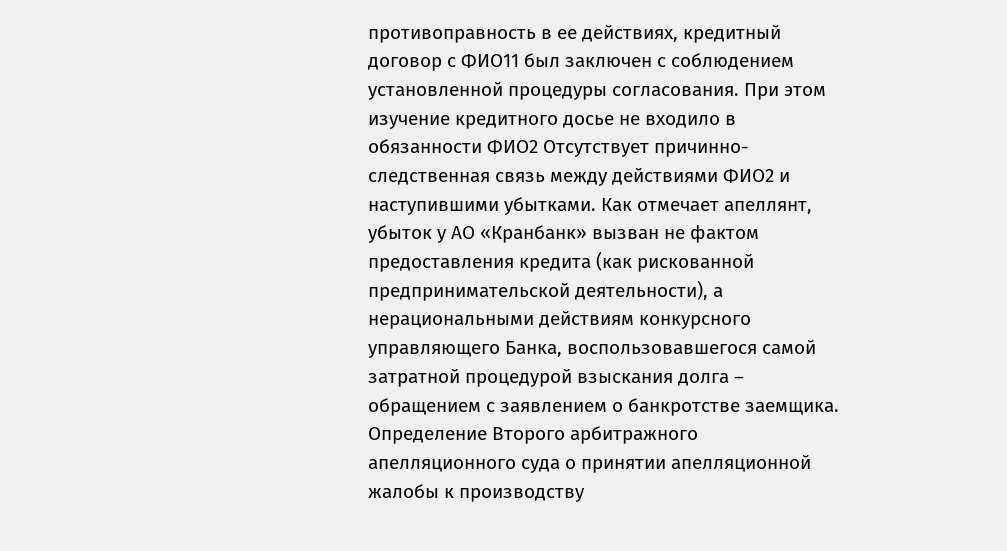противоправность в ее действиях, кредитный договор с ФИО11 был заключен с соблюдением установленной процедуры согласования. При этом изучение кредитного досье не входило в обязанности ФИО2 Отсутствует причинно-следственная связь между действиями ФИО2 и наступившими убытками. Как отмечает апеллянт, убыток у АО «Кранбанк» вызван не фактом предоставления кредита (как рискованной предпринимательской деятельности), а нерациональными действиям конкурсного управляющего Банка, воспользовавшегося самой затратной процедурой взыскания долга – обращением с заявлением о банкротстве заемщика. Определение Второго арбитражного апелляционного суда о принятии апелляционной жалобы к производству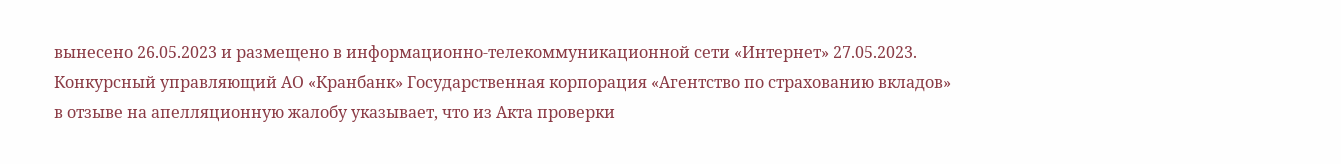вынесено 26.05.2023 и размещено в информационно-телекоммуникационной сети «Интернет» 27.05.2023. Конкурсный управляющий АО «Кранбанк» Государственная корпорация «Агентство по страхованию вкладов» в отзыве на апелляционную жалобу указывает, что из Акта проверки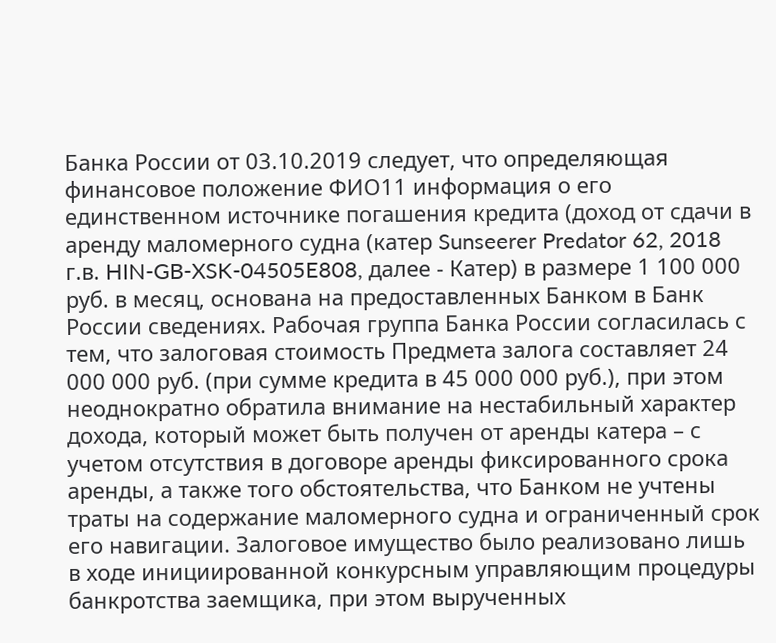Банка России от 03.10.2019 следует, что определяющая финансовое положение ФИО11 информация о его единственном источнике погашения кредита (доход от сдачи в аренду маломерного судна (катер Sunseerer Predator 62, 2018 г.в. HIN-GB-XSK-04505E808, далее - Катер) в размере 1 100 000 руб. в месяц, основана на предоставленных Банком в Банк России сведениях. Рабочая группа Банка России согласилась с тем, что залоговая стоимость Предмета залога составляет 24 000 000 руб. (при сумме кредита в 45 000 000 руб.), при этом неоднократно обратила внимание на нестабильный характер дохода, который может быть получен от аренды катера – с учетом отсутствия в договоре аренды фиксированного срока аренды, а также того обстоятельства, что Банком не учтены траты на содержание маломерного судна и ограниченный срок его навигации. Залоговое имущество было реализовано лишь в ходе инициированной конкурсным управляющим процедуры банкротства заемщика, при этом вырученных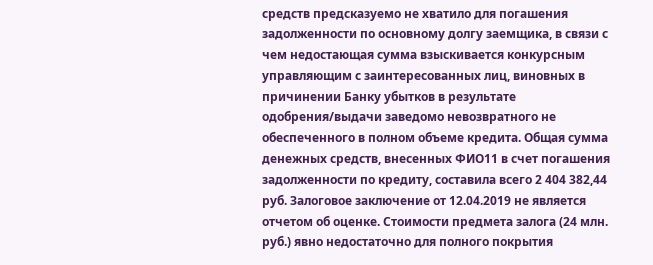средств предсказуемо не хватило для погашения задолженности по основному долгу заемщика, в связи с чем недостающая сумма взыскивается конкурсным управляющим с заинтересованных лиц, виновных в причинении Банку убытков в результате одобрения/выдачи заведомо невозвратного не обеспеченного в полном объеме кредита. Общая сумма денежных средств, внесенных ФИО11 в счет погашения задолженности по кредиту, составила всего 2 404 382,44 руб. Залоговое заключение от 12.04.2019 не является отчетом об оценке. Стоимости предмета залога (24 млн. руб.) явно недостаточно для полного покрытия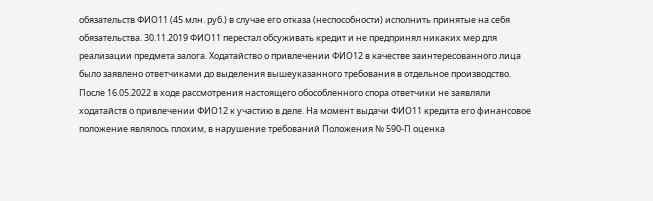обязательств ФИО11 (45 млн. руб.) в случае его отказа (неспособности) исполнить принятые на себя обязательства. 30.11.2019 ФИО11 перестал обсуживать кредит и не предпринял никаких мер для реализации предмета залога. Ходатайство о привлечении ФИО12 в качестве заинтересованного лица было заявлено ответчиками до выделения вышеуказанного требования в отдельное производство. После 16.05.2022 в ходе рассмотрения настоящего обособленного спора ответчики не заявляли ходатайств о привлечении ФИО12 к участию в деле. На момент выдачи ФИО11 кредита его финансовое положение являлось плохим, в нарушение требований Положения № 590-П оценка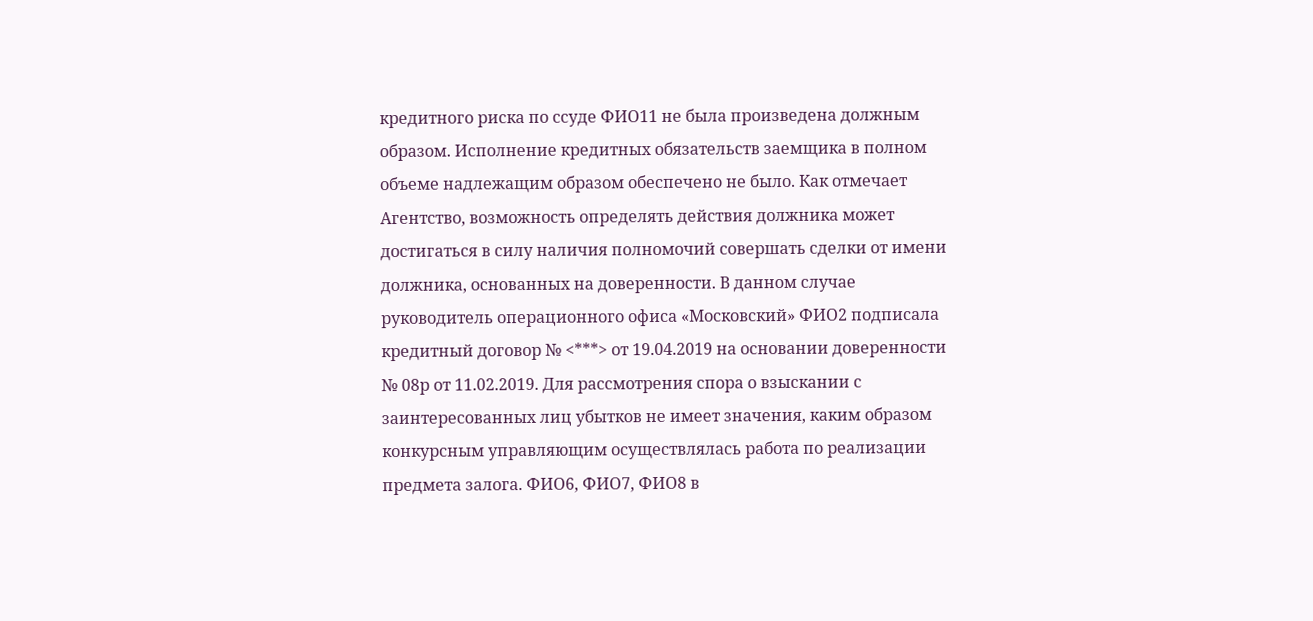кредитного риска по ссуде ФИО11 не была произведена должным образом. Исполнение кредитных обязательств заемщика в полном объеме надлежащим образом обеспечено не было. Как отмечает Агентство, возможность определять действия должника может достигаться в силу наличия полномочий совершать сделки от имени должника, основанных на доверенности. В данном случае руководитель операционного офиса «Московский» ФИО2 подписала кредитный договор № <***> от 19.04.2019 на основании доверенности № 08р от 11.02.2019. Для рассмотрения спора о взыскании с заинтересованных лиц убытков не имеет значения, каким образом конкурсным управляющим осуществлялась работа по реализации предмета залога. ФИО6, ФИО7, ФИО8 в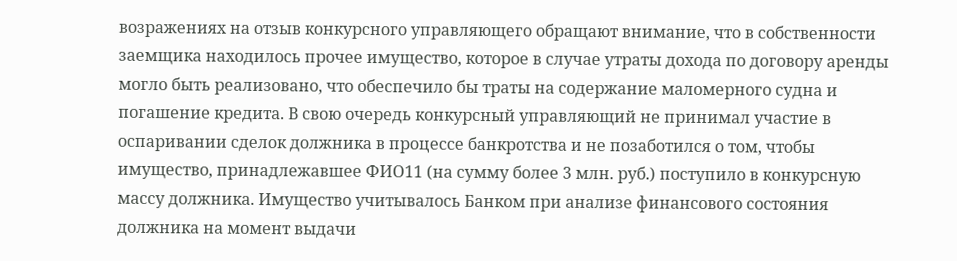возражениях на отзыв конкурсного управляющего обращают внимание, что в собственности заемщика находилось прочее имущество, которое в случае утраты дохода по договору аренды могло быть реализовано, что обеспечило бы траты на содержание маломерного судна и погашение кредита. В свою очередь конкурсный управляющий не принимал участие в оспаривании сделок должника в процессе банкротства и не позаботился о том, чтобы имущество, принадлежавшее ФИО11 (на сумму более 3 млн. руб.) поступило в конкурсную массу должника. Имущество учитывалось Банком при анализе финансового состояния должника на момент выдачи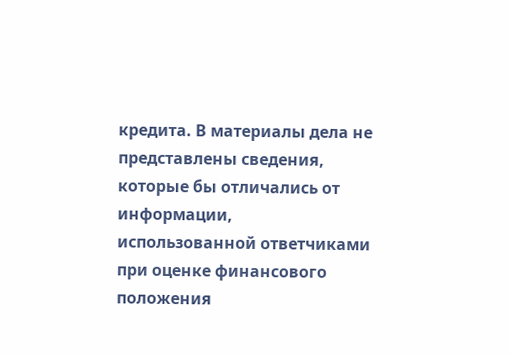кредита. В материалы дела не представлены сведения, которые бы отличались от информации, использованной ответчиками при оценке финансового положения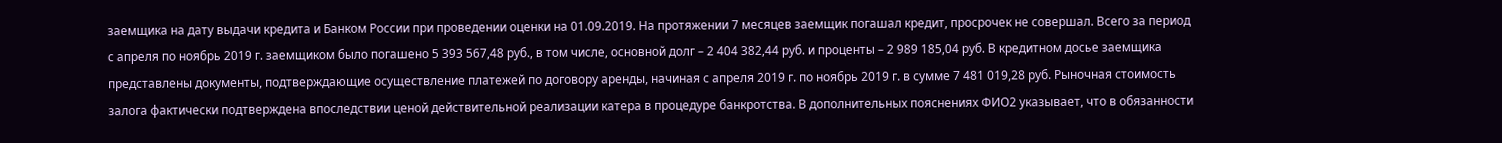заемщика на дату выдачи кредита и Банком России при проведении оценки на 01.09.2019. На протяжении 7 месяцев заемщик погашал кредит, просрочек не совершал. Всего за период с апреля по ноябрь 2019 г. заемщиком было погашено 5 393 567,48 руб., в том числе, основной долг – 2 404 382,44 руб. и проценты – 2 989 185,04 руб. В кредитном досье заемщика представлены документы, подтверждающие осуществление платежей по договору аренды, начиная с апреля 2019 г. по ноябрь 2019 г. в сумме 7 481 019,28 руб. Рыночная стоимость залога фактически подтверждена впоследствии ценой действительной реализации катера в процедуре банкротства. В дополнительных пояснениях ФИО2 указывает, что в обязанности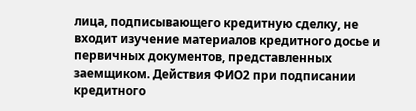лица, подписывающего кредитную сделку, не входит изучение материалов кредитного досье и первичных документов, представленных заемщиком. Действия ФИО2 при подписании кредитного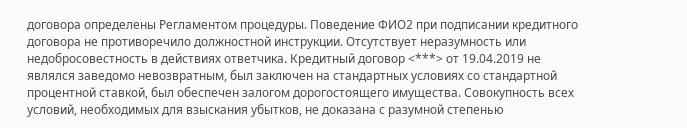договора определены Регламентом процедуры. Поведение ФИО2 при подписании кредитного договора не противоречило должностной инструкции. Отсутствует неразумность или недобросовестность в действиях ответчика. Кредитный договор <***> от 19.04.2019 не являлся заведомо невозвратным, был заключен на стандартных условиях со стандартной процентной ставкой, был обеспечен залогом дорогостоящего имущества. Совокупность всех условий, необходимых для взыскания убытков, не доказана с разумной степенью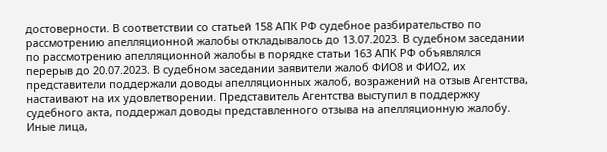достоверности. В соответствии со статьей 158 АПК РФ судебное разбирательство по рассмотрению апелляционной жалобы откладывалось до 13.07.2023. В судебном заседании по рассмотрению апелляционной жалобы в порядке статьи 163 АПК РФ объявлялся перерыв до 20.07.2023. В судебном заседании заявители жалоб ФИО8 и ФИО2, их представители поддержали доводы апелляционных жалоб, возражений на отзыв Агентства, настаивают на их удовлетворении. Представитель Агентства выступил в поддержку судебного акта, поддержал доводы представленного отзыва на апелляционную жалобу. Иные лица,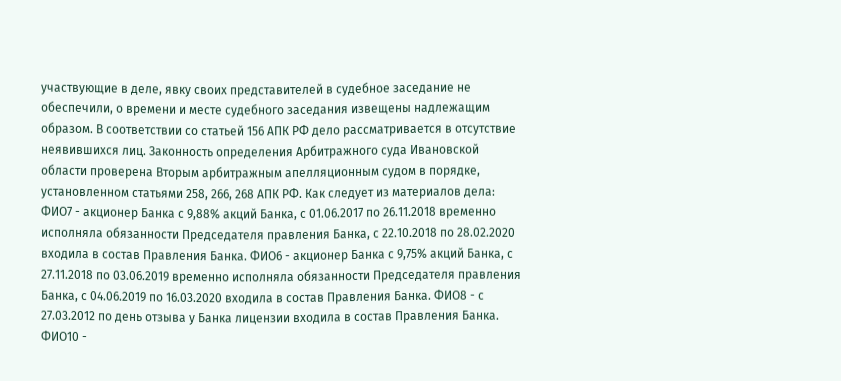участвующие в деле, явку своих представителей в судебное заседание не обеспечили, о времени и месте судебного заседания извещены надлежащим образом. В соответствии со статьей 156 АПК РФ дело рассматривается в отсутствие неявившихся лиц. Законность определения Арбитражного суда Ивановской области проверена Вторым арбитражным апелляционным судом в порядке, установленном статьями 258, 266, 268 АПК РФ. Как следует из материалов дела: ФИО7 - акционер Банка с 9,88% акций Банка, с 01.06.2017 по 26.11.2018 временно исполняла обязанности Председателя правления Банка, с 22.10.2018 по 28.02.2020 входила в состав Правления Банка. ФИО6 - акционер Банка с 9,75% акций Банка, с 27.11.2018 по 03.06.2019 временно исполняла обязанности Председателя правления Банка, с 04.06.2019 по 16.03.2020 входила в состав Правления Банка. ФИО8 - с 27.03.2012 по день отзыва у Банка лицензии входила в состав Правления Банка. ФИО10 -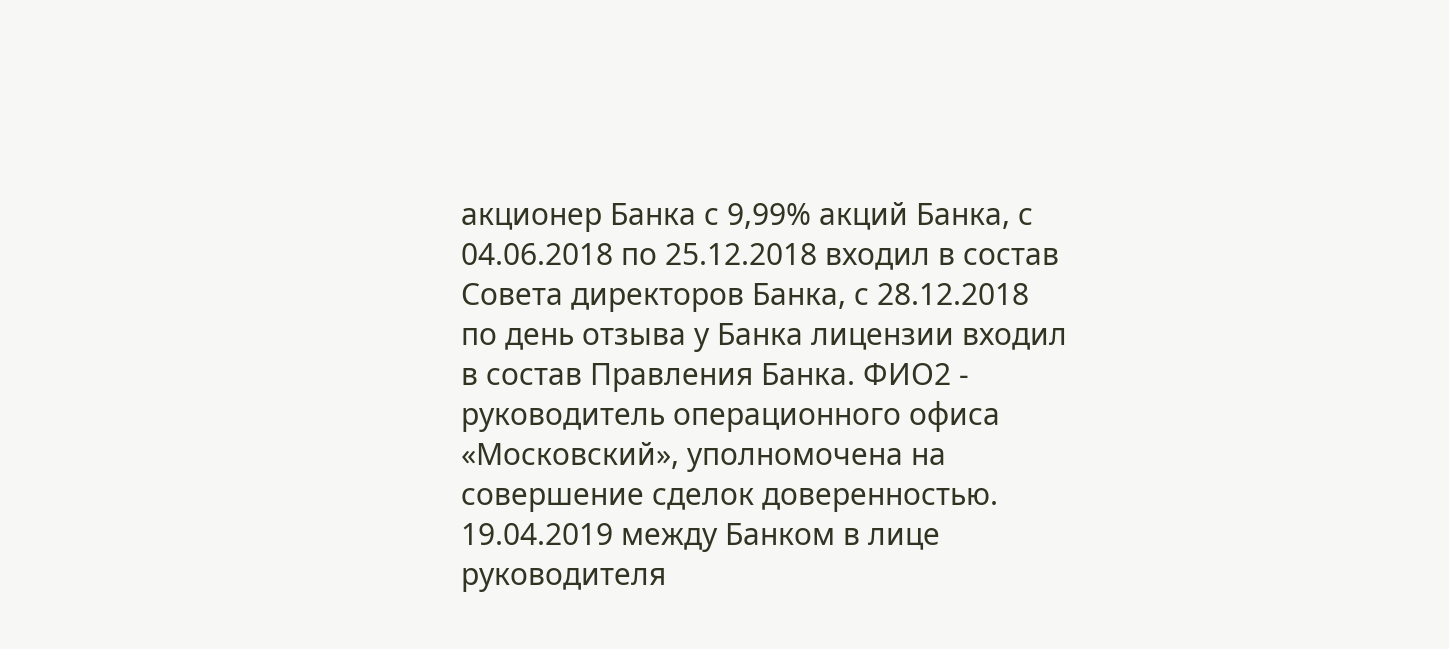акционер Банка с 9,99% акций Банка, с 04.06.2018 по 25.12.2018 входил в состав Совета директоров Банка, с 28.12.2018 по день отзыва у Банка лицензии входил в состав Правления Банка. ФИО2 - руководитель операционного офиса «Московский», уполномочена на совершение сделок доверенностью. 19.04.2019 между Банком в лице руководителя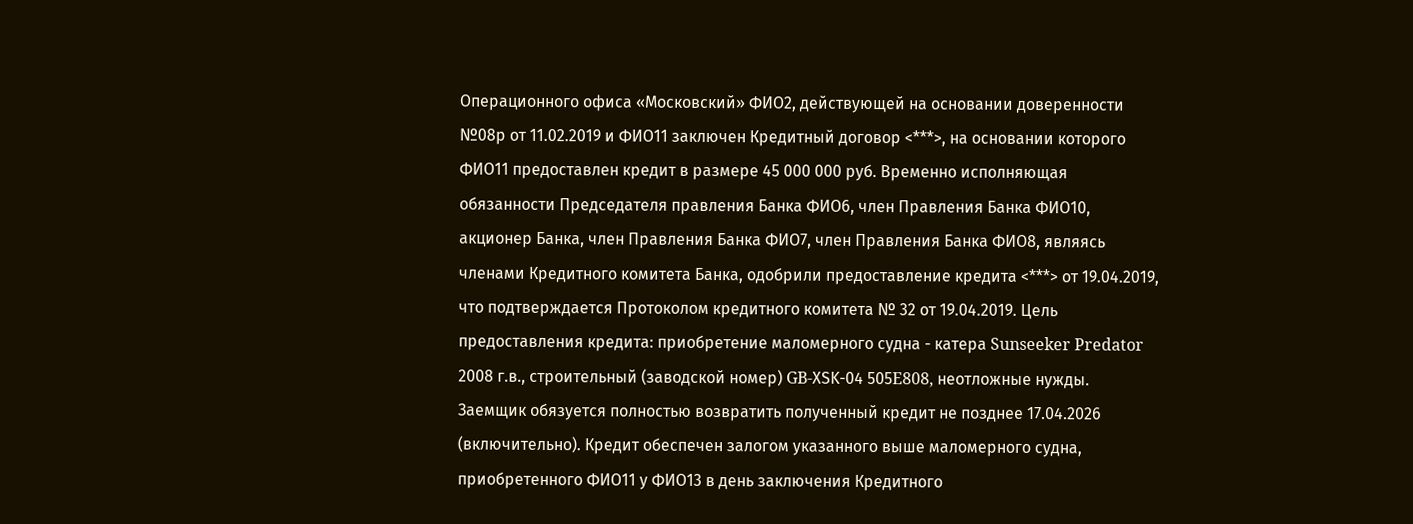Операционного офиса «Московский» ФИО2, действующей на основании доверенности №08р от 11.02.2019 и ФИО11 заключен Кредитный договор <***>, на основании которого ФИО11 предоставлен кредит в размере 45 000 000 руб. Временно исполняющая обязанности Председателя правления Банка ФИО6, член Правления Банка ФИО10, акционер Банка, член Правления Банка ФИО7, член Правления Банка ФИО8, являясь членами Кредитного комитета Банка, одобрили предоставление кредита <***> от 19.04.2019, что подтверждается Протоколом кредитного комитета № 32 от 19.04.2019. Цель предоставления кредита: приобретение маломерного судна - катера Sunseeker Predator 2008 г.в., строительный (заводской номер) GB-ХSK-04 505E808, неотложные нужды. Заемщик обязуется полностью возвратить полученный кредит не позднее 17.04.2026 (включительно). Кредит обеспечен залогом указанного выше маломерного судна, приобретенного ФИО11 у ФИО13 в день заключения Кредитного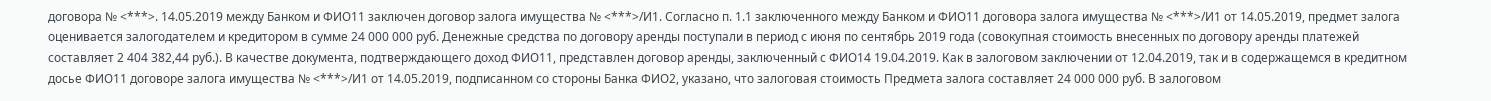договора № <***>. 14.05.2019 между Банком и ФИО11 заключен договор залога имущества № <***>/И1. Согласно п. 1.1 заключенного между Банком и ФИО11 договора залога имущества № <***>/И1 от 14.05.2019, предмет залога оценивается залогодателем и кредитором в сумме 24 000 000 руб. Денежные средства по договору аренды поступали в период с июня по сентябрь 2019 года (совокупная стоимость внесенных по договору аренды платежей составляет 2 404 382,44 руб.). В качестве документа, подтверждающего доход ФИО11, представлен договор аренды, заключенный с ФИО14 19.04.2019. Как в залоговом заключении от 12.04.2019, так и в содержащемся в кредитном досье ФИО11 договоре залога имущества № <***>/И1 от 14.05.2019, подписанном со стороны Банка ФИО2, указано, что залоговая стоимость Предмета залога составляет 24 000 000 руб. В залоговом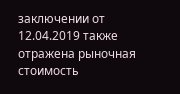заключении от 12.04.2019 также отражена рыночная стоимость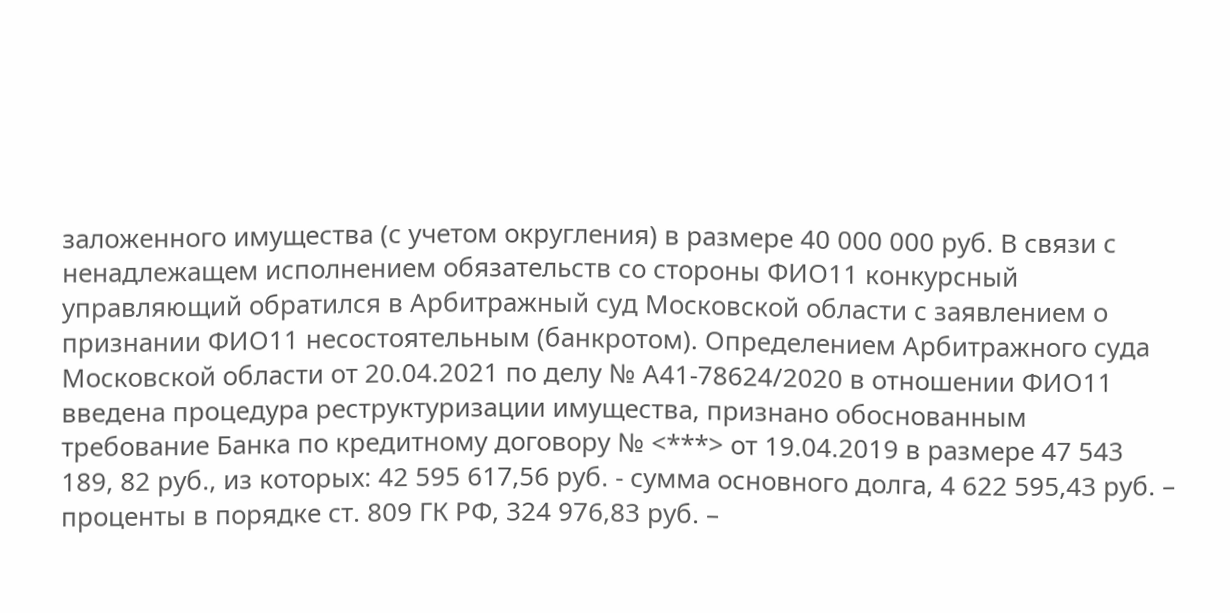заложенного имущества (с учетом округления) в размере 40 000 000 руб. В связи с ненадлежащем исполнением обязательств со стороны ФИО11 конкурсный управляющий обратился в Арбитражный суд Московской области с заявлением о признании ФИО11 несостоятельным (банкротом). Определением Арбитражного суда Московской области от 20.04.2021 по делу № А41-78624/2020 в отношении ФИО11 введена процедура реструктуризации имущества, признано обоснованным требование Банка по кредитному договору № <***> от 19.04.2019 в размере 47 543 189, 82 руб., из которых: 42 595 617,56 руб. - сумма основного долга, 4 622 595,43 руб. – проценты в порядке ст. 809 ГК РФ, 324 976,83 руб. –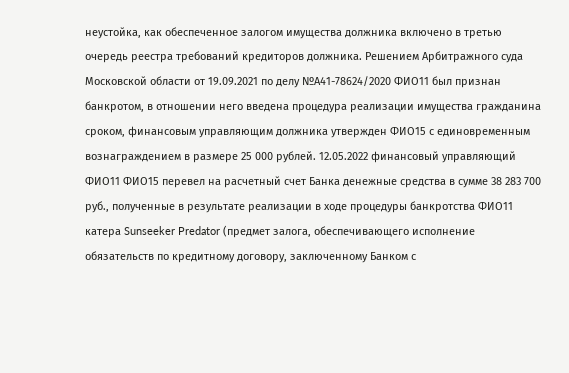неустойка, как обеспеченное залогом имущества должника включено в третью очередь реестра требований кредиторов должника. Решением Арбитражного суда Московской области от 19.09.2021 по делу №А41-78624/2020 ФИО11 был признан банкротом, в отношении него введена процедура реализации имущества гражданина сроком, финансовым управляющим должника утвержден ФИО15 с единовременным вознаграждением в размере 25 000 рублей. 12.05.2022 финансовый управляющий ФИО11 ФИО15 перевел на расчетный счет Банка денежные средства в сумме 38 283 700 руб., полученные в результате реализации в ходе процедуры банкротства ФИО11 катера Sunseeker Predator (предмет залога, обеспечивающего исполнение обязательств по кредитному договору, заключенному Банком с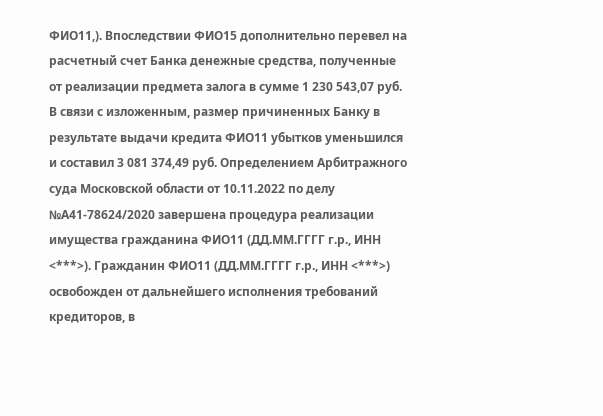ФИО11,). Впоследствии ФИО15 дополнительно перевел на расчетный счет Банка денежные средства, полученные от реализации предмета залога в сумме 1 230 543,07 руб. В связи с изложенным, размер причиненных Банку в результате выдачи кредита ФИО11 убытков уменьшился и составил 3 081 374,49 руб. Определением Арбитражного суда Московской области от 10.11.2022 по делу №А41-78624/2020 завершена процедура реализации имущества гражданина ФИО11 (ДД.ММ.ГГГГ г.р., ИНН <***>). Гражданин ФИО11 (ДД.ММ.ГГГГ г.р., ИНН <***>) освобожден от дальнейшего исполнения требований кредиторов, в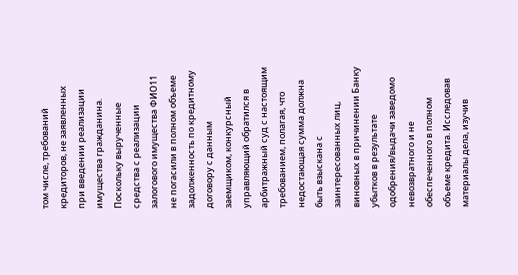том числе, требований кредиторов, не заявленных при введении реализации имущества гражданина. Поскольку вырученные средства с реализации залогового имущества ФИО11 не погасили в полном объеме задолженность по кредитному договору с данным заемщиком, конкурсный управляющий обратился в арбитражный суд с настоящим требованием, полагая, что недостающая сумма должна быть взыскана с заинтересованных лиц, виновных в причинении Банку убытков в результате одобрения/выдачи заведомо невозвратного и не обеспеченного в полном объеме кредита. Исследовав материалы дела, изучив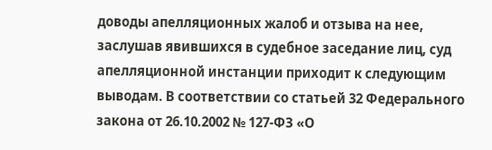доводы апелляционных жалоб и отзыва на нее, заслушав явившихся в судебное заседание лиц, суд апелляционной инстанции приходит к следующим выводам. В соответствии со статьей 32 Федерального закона от 26.10.2002 № 127-ФЗ «О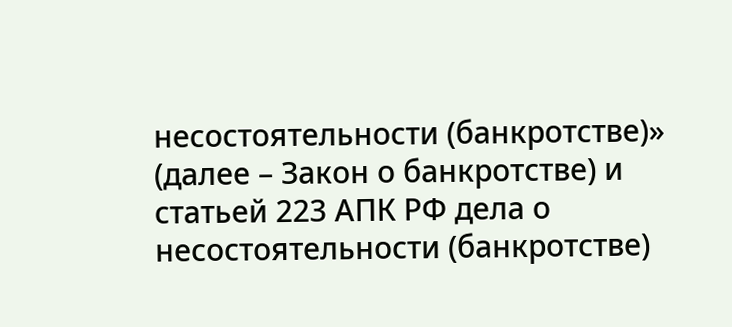несостоятельности (банкротстве)» (далее – Закон о банкротстве) и статьей 223 АПК РФ дела о несостоятельности (банкротстве)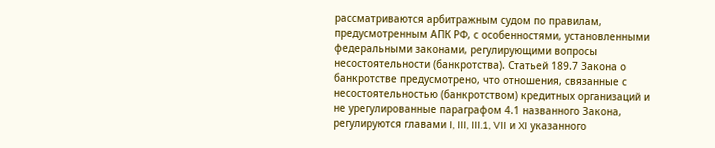рассматриваются арбитражным судом по правилам, предусмотренным АПК РФ, с особенностями, установленными федеральными законами, регулирующими вопросы несостоятельности (банкротства). Статьей 189.7 Закона о банкротстве предусмотрено, что отношения, связанные с несостоятельностью (банкротством) кредитных организаций и не урегулированные параграфом 4.1 названного Закона, регулируются главами I, III, III.1, VII и XI указанного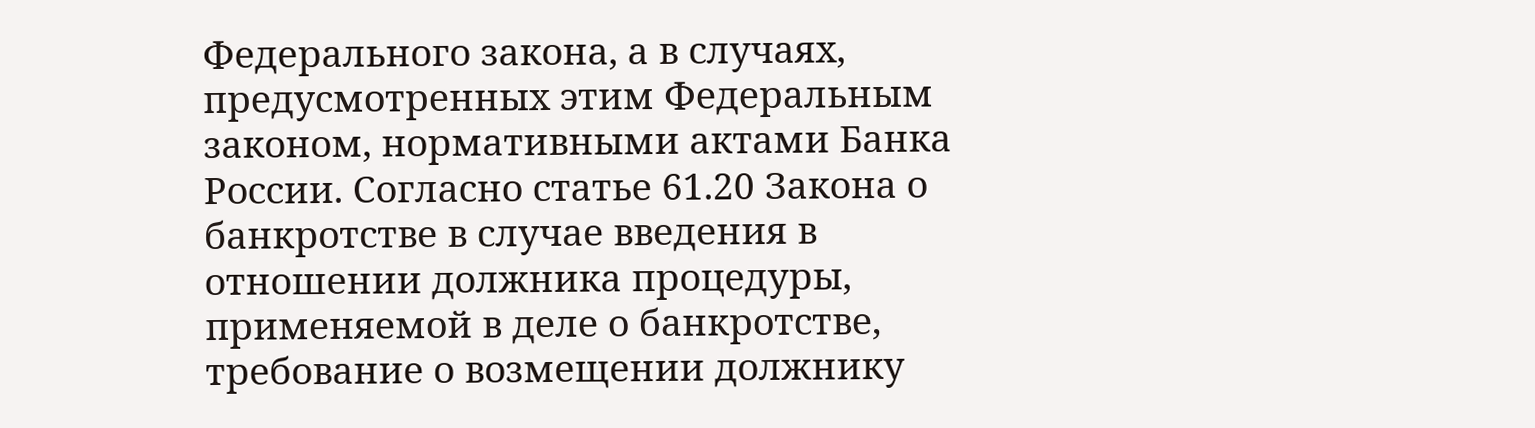Федерального закона, а в случаях, предусмотренных этим Федеральным законом, нормативными актами Банка России. Согласно статье 61.20 Закона о банкротстве в случае введения в отношении должника процедуры, применяемой в деле о банкротстве, требование о возмещении должнику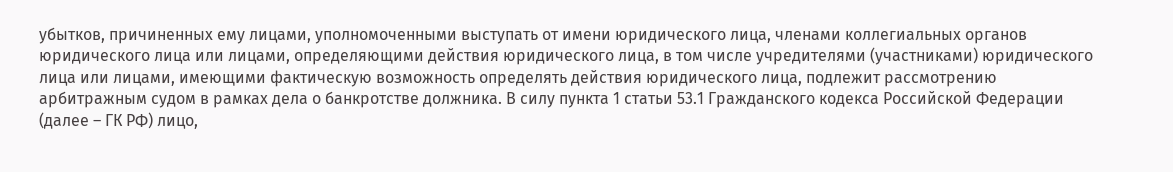убытков, причиненных ему лицами, уполномоченными выступать от имени юридического лица, членами коллегиальных органов юридического лица или лицами, определяющими действия юридического лица, в том числе учредителями (участниками) юридического лица или лицами, имеющими фактическую возможность определять действия юридического лица, подлежит рассмотрению арбитражным судом в рамках дела о банкротстве должника. В силу пункта 1 статьи 53.1 Гражданского кодекса Российской Федерации (далее – ГК РФ) лицо,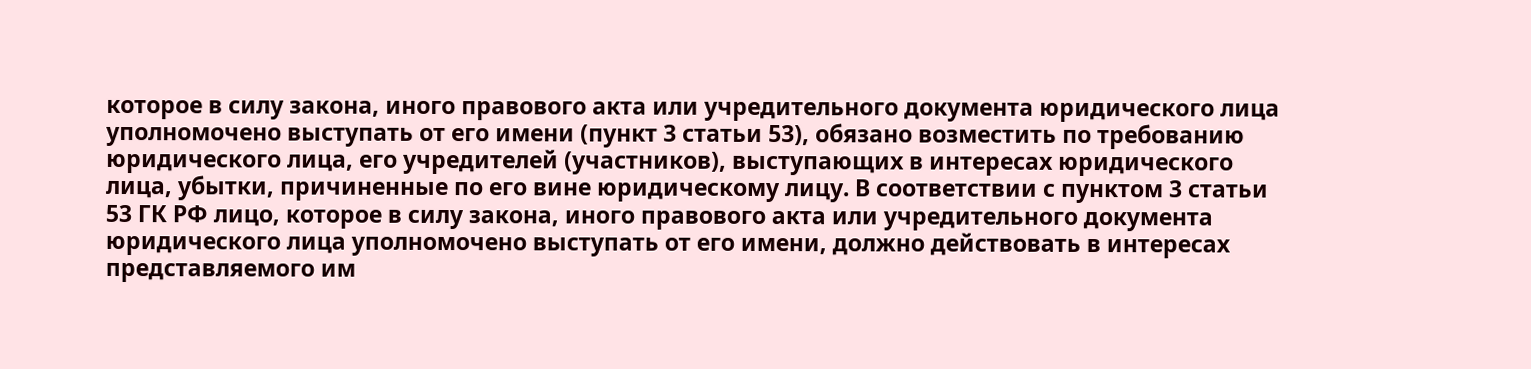которое в силу закона, иного правового акта или учредительного документа юридического лица уполномочено выступать от его имени (пункт 3 статьи 53), обязано возместить по требованию юридического лица, его учредителей (участников), выступающих в интересах юридического лица, убытки, причиненные по его вине юридическому лицу. В соответствии с пунктом 3 статьи 53 ГК РФ лицо, которое в силу закона, иного правового акта или учредительного документа юридического лица уполномочено выступать от его имени, должно действовать в интересах представляемого им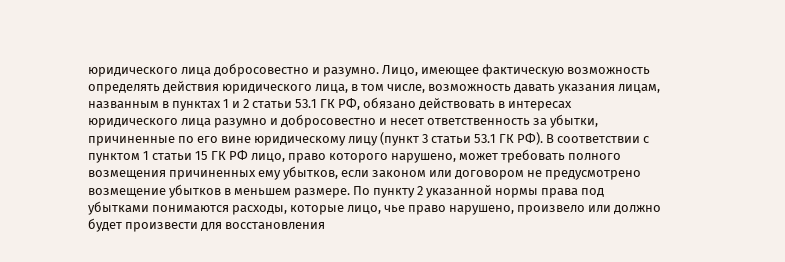юридического лица добросовестно и разумно. Лицо, имеющее фактическую возможность определять действия юридического лица, в том числе, возможность давать указания лицам, названным в пунктах 1 и 2 статьи 53.1 ГК РФ, обязано действовать в интересах юридического лица разумно и добросовестно и несет ответственность за убытки, причиненные по его вине юридическому лицу (пункт 3 статьи 53.1 ГК РФ). В соответствии с пунктом 1 статьи 15 ГК РФ лицо, право которого нарушено, может требовать полного возмещения причиненных ему убытков, если законом или договором не предусмотрено возмещение убытков в меньшем размере. По пункту 2 указанной нормы права под убытками понимаются расходы, которые лицо, чье право нарушено, произвело или должно будет произвести для восстановления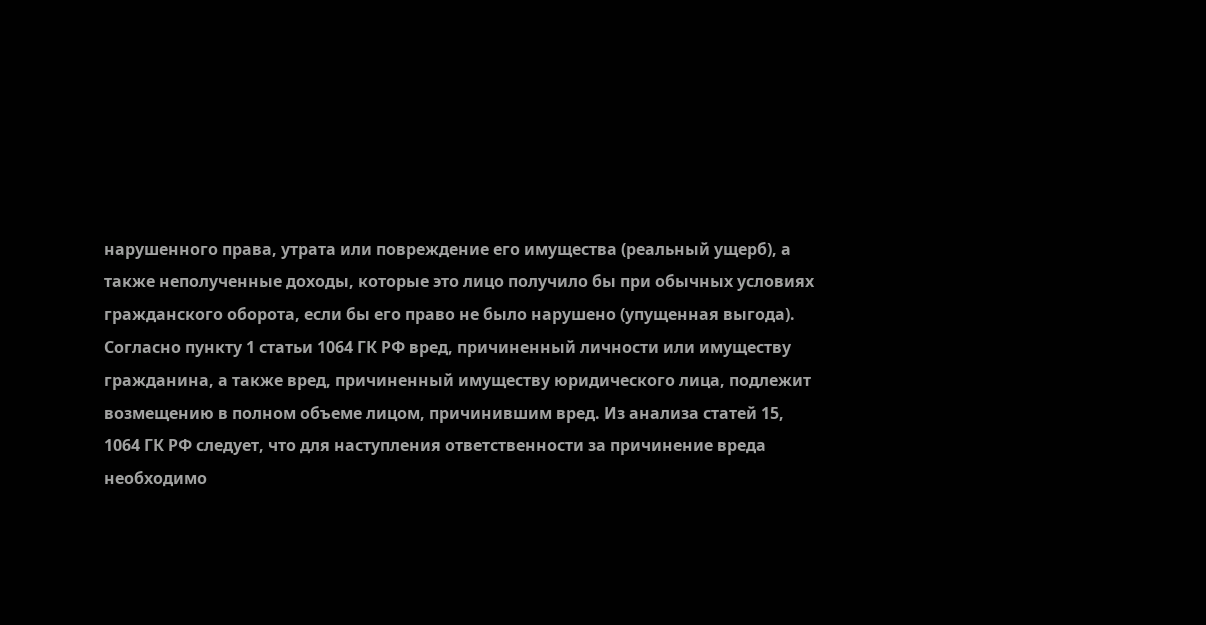нарушенного права, утрата или повреждение его имущества (реальный ущерб), а также неполученные доходы, которые это лицо получило бы при обычных условиях гражданского оборота, если бы его право не было нарушено (упущенная выгода). Согласно пункту 1 статьи 1064 ГК РФ вред, причиненный личности или имуществу гражданина, а также вред, причиненный имуществу юридического лица, подлежит возмещению в полном объеме лицом, причинившим вред. Из анализа статей 15, 1064 ГК РФ следует, что для наступления ответственности за причинение вреда необходимо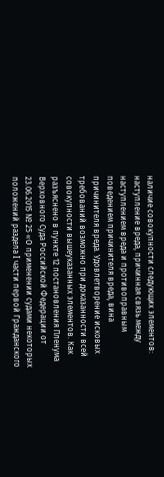наличие совокупности следующих элементов: наступление вреда, причинная связь между наступлением вреда и противоправным поведением причинителя вреда, вина причинителя вреда. Удовлетворение исковых требований возможно при доказанности всей совокупности вышеуказанных элементов. Как разъяснено в пункте 12 постановления Пленума Верховного Суда Российской Федерации от 23.06.2015 № 25 «О применении судами некоторых положений раздела I части первой Гражданского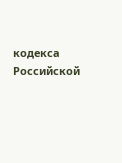кодекса Российской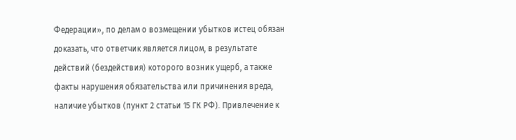Федерации», по делам о возмещении убытков истец обязан доказать, что ответчик является лицом, в результате действий (бездействия) которого возник ущерб, а также факты нарушения обязательства или причинения вреда, наличие убытков (пункт 2 статьи 15 ГК РФ). Привлечение к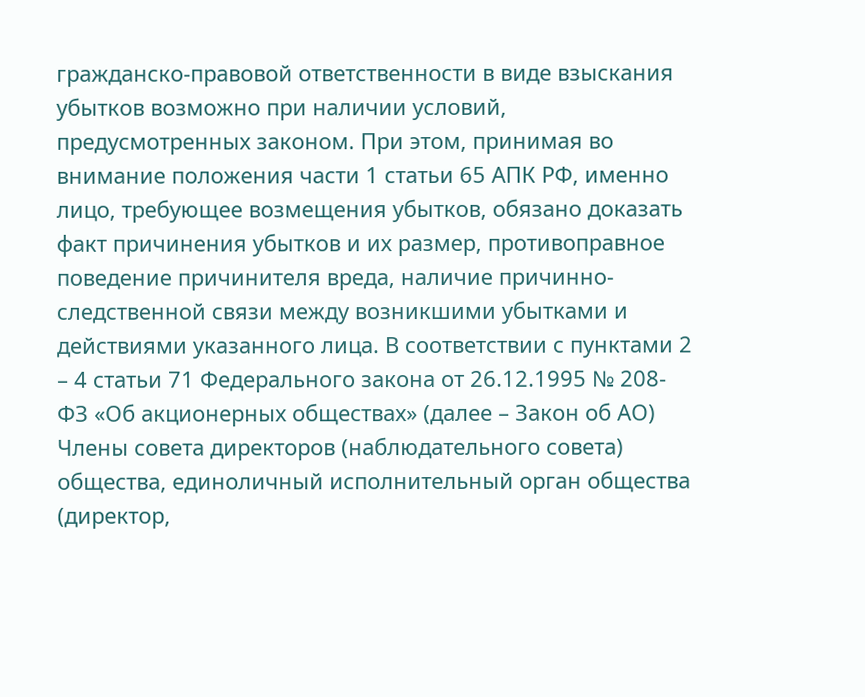гражданско-правовой ответственности в виде взыскания убытков возможно при наличии условий, предусмотренных законом. При этом, принимая во внимание положения части 1 статьи 65 АПК РФ, именно лицо, требующее возмещения убытков, обязано доказать факт причинения убытков и их размер, противоправное поведение причинителя вреда, наличие причинно-следственной связи между возникшими убытками и действиями указанного лица. В соответствии с пунктами 2 – 4 статьи 71 Федерального закона от 26.12.1995 № 208-ФЗ «Об акционерных обществах» (далее – Закон об АО) Члены совета директоров (наблюдательного совета) общества, единоличный исполнительный орган общества (директор,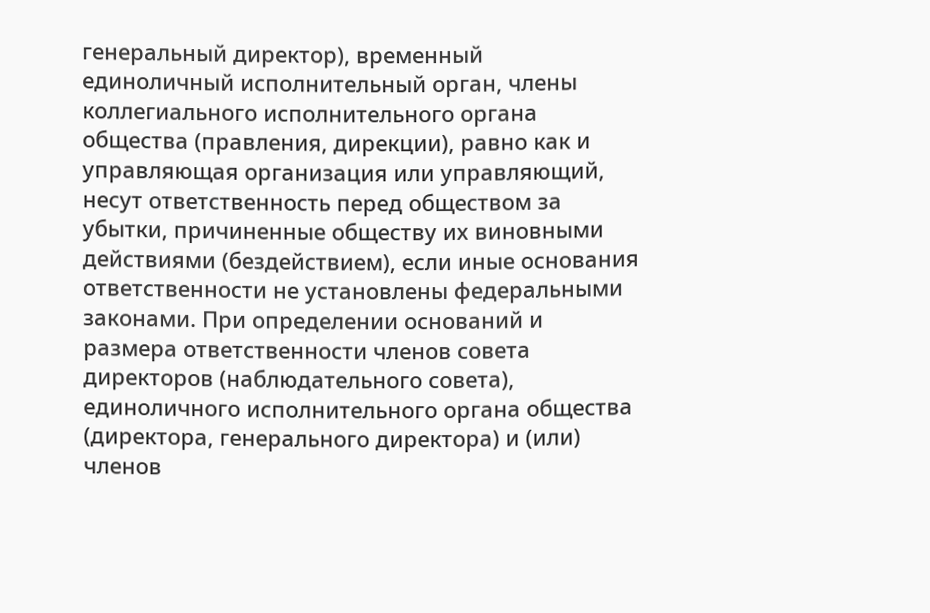генеральный директор), временный единоличный исполнительный орган, члены коллегиального исполнительного органа общества (правления, дирекции), равно как и управляющая организация или управляющий, несут ответственность перед обществом за убытки, причиненные обществу их виновными действиями (бездействием), если иные основания ответственности не установлены федеральными законами. При определении оснований и размера ответственности членов совета директоров (наблюдательного совета), единоличного исполнительного органа общества (директора, генерального директора) и (или) членов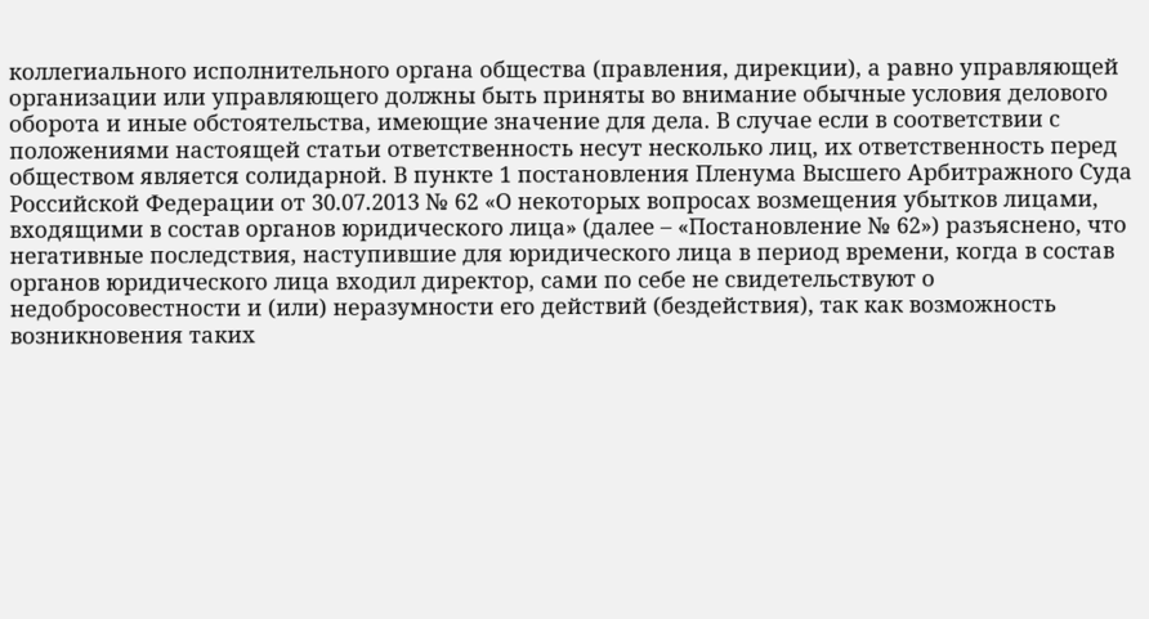коллегиального исполнительного органа общества (правления, дирекции), а равно управляющей организации или управляющего должны быть приняты во внимание обычные условия делового оборота и иные обстоятельства, имеющие значение для дела. В случае если в соответствии с положениями настоящей статьи ответственность несут несколько лиц, их ответственность перед обществом является солидарной. В пункте 1 постановления Пленума Высшего Арбитражного Суда Российской Федерации от 30.07.2013 № 62 «О некоторых вопросах возмещения убытков лицами, входящими в состав органов юридического лица» (далее – «Постановление № 62») разъяснено, что негативные последствия, наступившие для юридического лица в период времени, когда в состав органов юридического лица входил директор, сами по себе не свидетельствуют о недобросовестности и (или) неразумности его действий (бездействия), так как возможность возникновения таких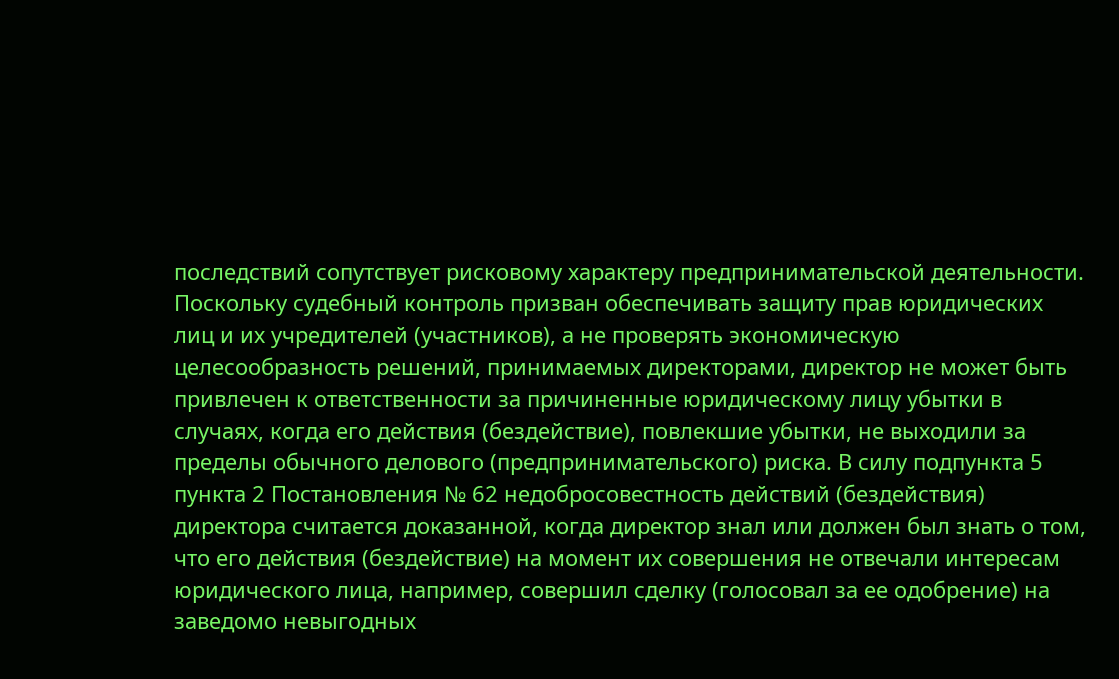последствий сопутствует рисковому характеру предпринимательской деятельности. Поскольку судебный контроль призван обеспечивать защиту прав юридических лиц и их учредителей (участников), а не проверять экономическую целесообразность решений, принимаемых директорами, директор не может быть привлечен к ответственности за причиненные юридическому лицу убытки в случаях, когда его действия (бездействие), повлекшие убытки, не выходили за пределы обычного делового (предпринимательского) риска. В силу подпункта 5 пункта 2 Постановления № 62 недобросовестность действий (бездействия) директора считается доказанной, когда директор знал или должен был знать о том, что его действия (бездействие) на момент их совершения не отвечали интересам юридического лица, например, совершил сделку (голосовал за ее одобрение) на заведомо невыгодных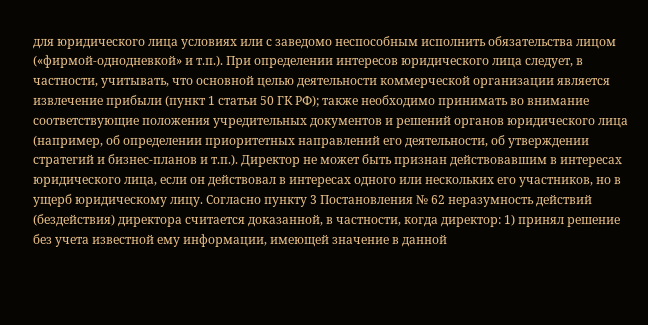для юридического лица условиях или с заведомо неспособным исполнить обязательства лицом («фирмой-однодневкой» и т.п.). При определении интересов юридического лица следует, в частности, учитывать, что основной целью деятельности коммерческой организации является извлечение прибыли (пункт 1 статьи 50 ГК РФ); также необходимо принимать во внимание соответствующие положения учредительных документов и решений органов юридического лица (например, об определении приоритетных направлений его деятельности, об утверждении стратегий и бизнес-планов и т.п.). Директор не может быть признан действовавшим в интересах юридического лица, если он действовал в интересах одного или нескольких его участников, но в ущерб юридическому лицу. Согласно пункту 3 Постановления № 62 неразумность действий (бездействия) директора считается доказанной, в частности, когда директор: 1) принял решение без учета известной ему информации, имеющей значение в данной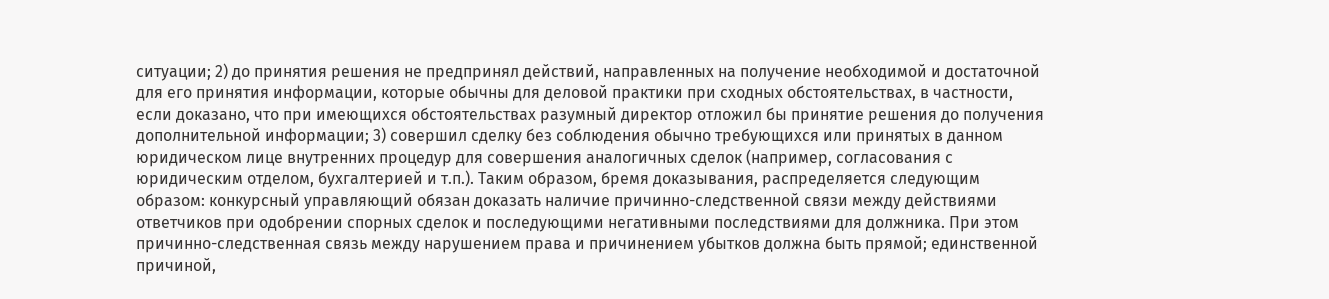ситуации; 2) до принятия решения не предпринял действий, направленных на получение необходимой и достаточной для его принятия информации, которые обычны для деловой практики при сходных обстоятельствах, в частности, если доказано, что при имеющихся обстоятельствах разумный директор отложил бы принятие решения до получения дополнительной информации; 3) совершил сделку без соблюдения обычно требующихся или принятых в данном юридическом лице внутренних процедур для совершения аналогичных сделок (например, согласования с юридическим отделом, бухгалтерией и т.п.). Таким образом, бремя доказывания, распределяется следующим образом: конкурсный управляющий обязан доказать наличие причинно-следственной связи между действиями ответчиков при одобрении спорных сделок и последующими негативными последствиями для должника. При этом причинно-следственная связь между нарушением права и причинением убытков должна быть прямой; единственной причиной,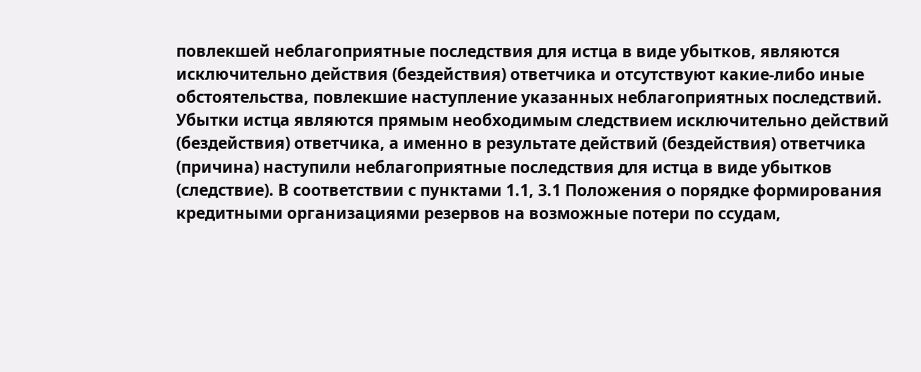повлекшей неблагоприятные последствия для истца в виде убытков, являются исключительно действия (бездействия) ответчика и отсутствуют какие-либо иные обстоятельства, повлекшие наступление указанных неблагоприятных последствий. Убытки истца являются прямым необходимым следствием исключительно действий (бездействия) ответчика, а именно в результате действий (бездействия) ответчика (причина) наступили неблагоприятные последствия для истца в виде убытков (следствие). В соответствии с пунктами 1.1, 3.1 Положения о порядке формирования кредитными организациями резервов на возможные потери по ссудам,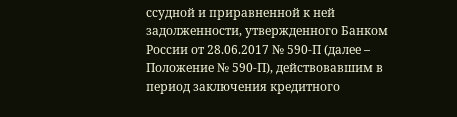ссудной и приравненной к ней задолженности, утвержденного Банком России от 28.06.2017 № 590-П (далее – Положение № 590-П), действовавшим в период заключения кредитного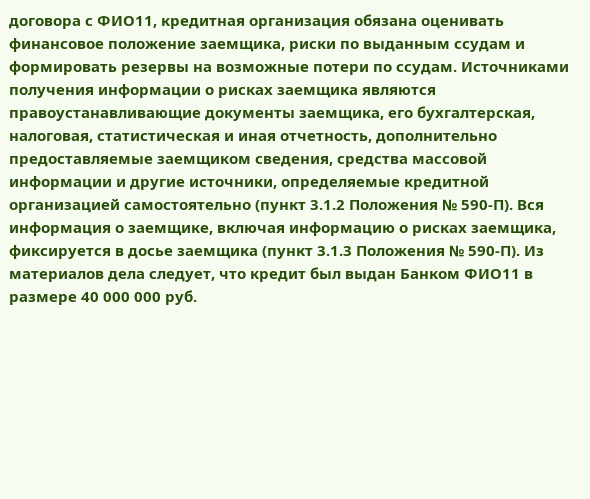договора с ФИО11, кредитная организация обязана оценивать финансовое положение заемщика, риски по выданным ссудам и формировать резервы на возможные потери по ссудам. Источниками получения информации о рисках заемщика являются правоустанавливающие документы заемщика, его бухгалтерская, налоговая, статистическая и иная отчетность, дополнительно предоставляемые заемщиком сведения, средства массовой информации и другие источники, определяемые кредитной организацией самостоятельно (пункт 3.1.2 Положения № 590-П). Вся информация о заемщике, включая информацию о рисках заемщика, фиксируется в досье заемщика (пункт 3.1.3 Положения № 590-П). Из материалов дела следует, что кредит был выдан Банком ФИО11 в размере 40 000 000 руб.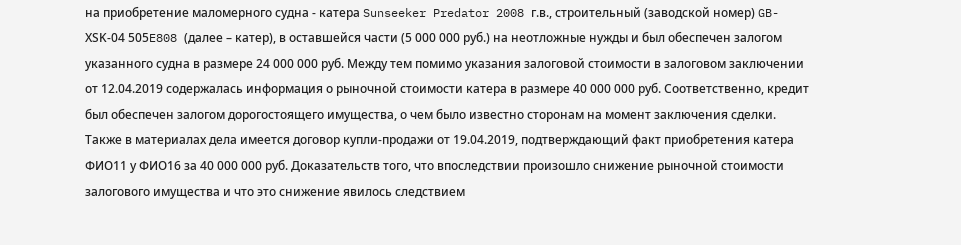на приобретение маломерного судна - катера Sunseeker Predator 2008 г.в., строительный (заводской номер) GB-ХSK-04 505E808 (далее – катер), в оставшейся части (5 000 000 руб.) на неотложные нужды и был обеспечен залогом указанного судна в размере 24 000 000 руб. Между тем помимо указания залоговой стоимости в залоговом заключении от 12.04.2019 содержалась информация о рыночной стоимости катера в размере 40 000 000 руб. Соответственно, кредит был обеспечен залогом дорогостоящего имущества, о чем было известно сторонам на момент заключения сделки. Также в материалах дела имеется договор купли-продажи от 19.04.2019, подтверждающий факт приобретения катера ФИО11 у ФИО16 за 40 000 000 руб. Доказательств того, что впоследствии произошло снижение рыночной стоимости залогового имущества и что это снижение явилось следствием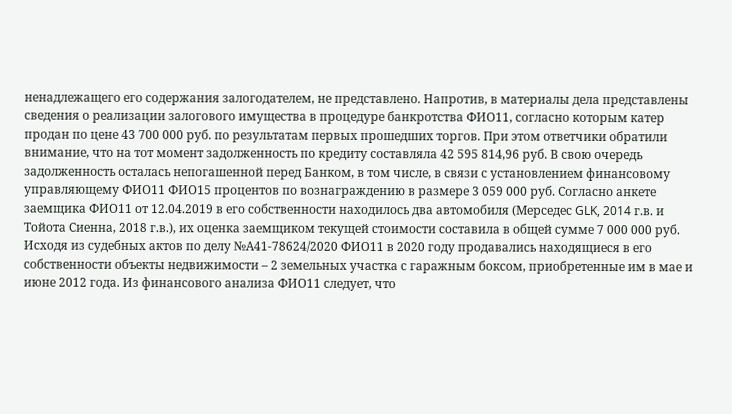ненадлежащего его содержания залогодателем, не представлено. Напротив, в материалы дела представлены сведения о реализации залогового имущества в процедуре банкротства ФИО11, согласно которым катер продан по цене 43 700 000 руб. по результатам первых прошедших торгов. При этом ответчики обратили внимание, что на тот момент задолженность по кредиту составляла 42 595 814,96 руб. В свою очередь задолженность осталась непогашенной перед Банком, в том числе, в связи с установлением финансовому управляющему ФИО11 ФИО15 процентов по вознаграждению в размере 3 059 000 руб. Согласно анкете заемщика ФИО11 от 12.04.2019 в его собственности находилось два автомобиля (Мерседес GLK, 2014 г.в. и Тойота Сиенна, 2018 г.в.), их оценка заемщиком текущей стоимости составила в общей сумме 7 000 000 руб. Исходя из судебных актов по делу №А41-78624/2020 ФИО11 в 2020 году продавались находящиеся в его собственности объекты недвижимости – 2 земельных участка с гаражным боксом, приобретенные им в мае и июне 2012 года. Из финансового анализа ФИО11 следует, что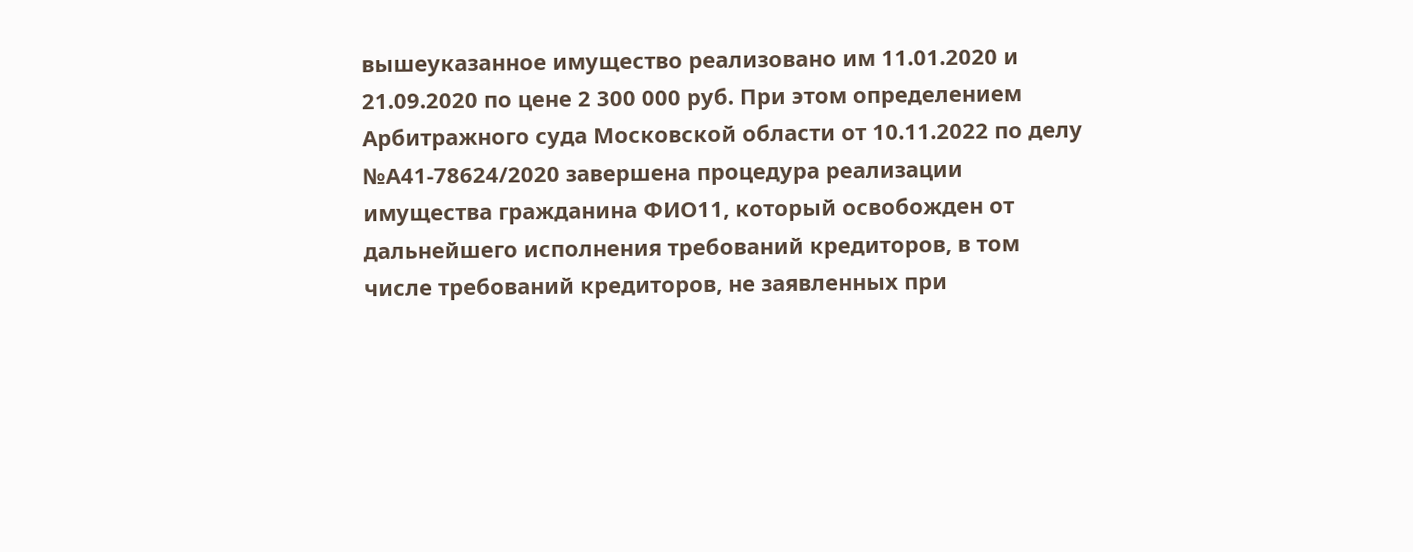вышеуказанное имущество реализовано им 11.01.2020 и 21.09.2020 по цене 2 300 000 руб. При этом определением Арбитражного суда Московской области от 10.11.2022 по делу №А41-78624/2020 завершена процедура реализации имущества гражданина ФИО11, который освобожден от дальнейшего исполнения требований кредиторов, в том числе требований кредиторов, не заявленных при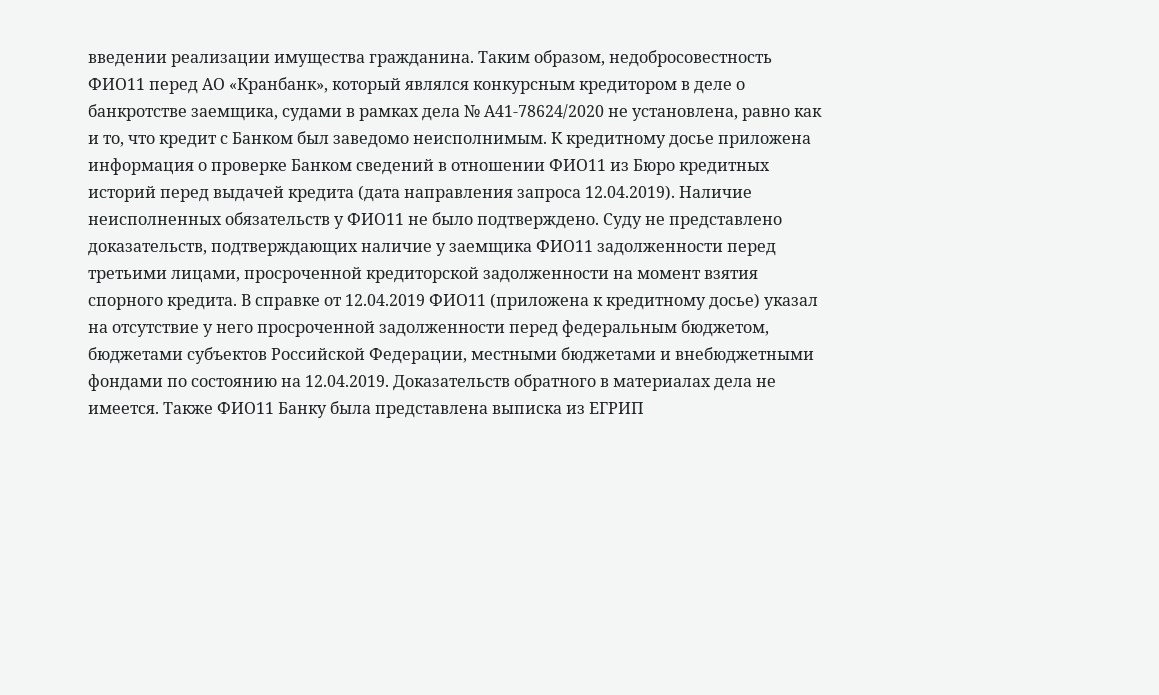введении реализации имущества гражданина. Таким образом, недобросовестность ФИО11 перед АО «Кранбанк», который являлся конкурсным кредитором в деле о банкротстве заемщика, судами в рамках дела № А41-78624/2020 не установлена, равно как и то, что кредит с Банком был заведомо неисполнимым. К кредитному досье приложена информация о проверке Банком сведений в отношении ФИО11 из Бюро кредитных историй перед выдачей кредита (дата направления запроса 12.04.2019). Наличие неисполненных обязательств у ФИО11 не было подтверждено. Суду не представлено доказательств, подтверждающих наличие у заемщика ФИО11 задолженности перед третьими лицами, просроченной кредиторской задолженности на момент взятия спорного кредита. В справке от 12.04.2019 ФИО11 (приложена к кредитному досье) указал на отсутствие у него просроченной задолженности перед федеральным бюджетом, бюджетами субъектов Российской Федерации, местными бюджетами и внебюджетными фондами по состоянию на 12.04.2019. Доказательств обратного в материалах дела не имеется. Также ФИО11 Банку была представлена выписка из ЕГРИП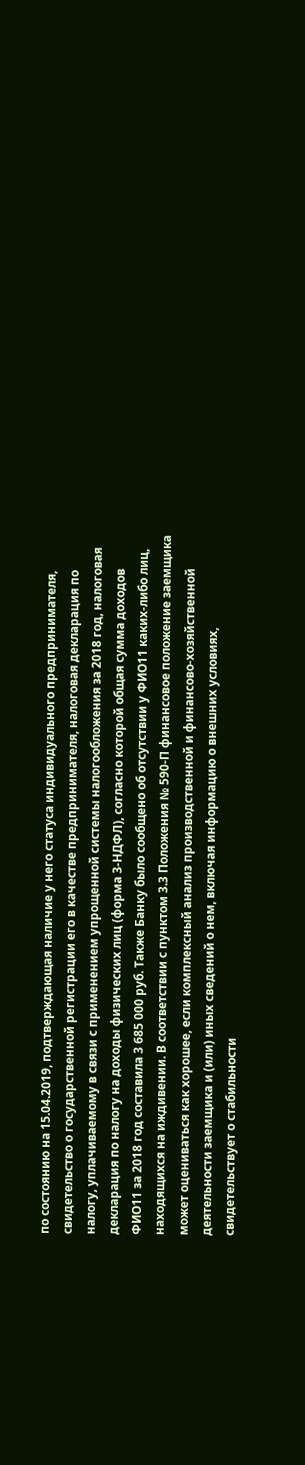по состоянию на 15.04.2019, подтверждающая наличие у него статуса индивидуального предпринимателя, свидетельство о государственной регистрации его в качестве предпринимателя, налоговая декларация по налогу, уплачиваемому в связи с применением упрощенной системы налогообложения за 2018 год, налоговая декларация по налогу на доходы физических лиц (форма 3-НДФЛ), согласно которой общая сумма доходов ФИО11 за 2018 год составила 3 685 000 руб. Также Банку было сообщено об отсутствии у ФИО11 каких-либо лиц, находящихся на иждивении. В соответствии с пунктом 3.3 Положения № 590-П финансовое положение заемщика может оцениваться как хорошее, если комплексный анализ производственной и финансово-хозяйственной деятельности заемщика и (или) иных сведений о нем, включая информацию о внешних условиях, свидетельствует о стабильности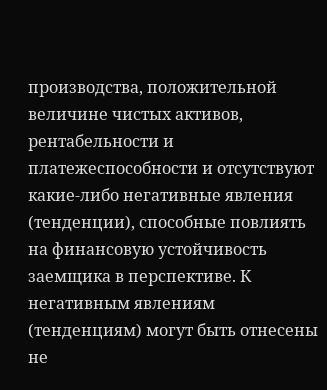производства, положительной величине чистых активов, рентабельности и платежеспособности и отсутствуют какие-либо негативные явления (тенденции), способные повлиять на финансовую устойчивость заемщика в перспективе. К негативным явлениям (тенденциям) могут быть отнесены не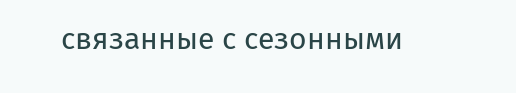связанные с сезонными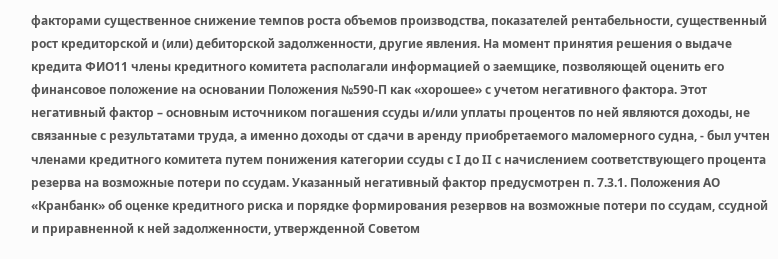факторами существенное снижение темпов роста объемов производства, показателей рентабельности, существенный рост кредиторской и (или) дебиторской задолженности, другие явления. На момент принятия решения о выдаче кредита ФИО11 члены кредитного комитета располагали информацией о заемщике, позволяющей оценить его финансовое положение на основании Положения №590-П как «хорошее» с учетом негативного фактора. Этот негативный фактор – основным источником погашения ссуды и/или уплаты процентов по ней являются доходы, не связанные с результатами труда, а именно доходы от сдачи в аренду приобретаемого маломерного судна, - был учтен членами кредитного комитета путем понижения категории ссуды с I до II с начислением соответствующего процента резерва на возможные потери по ссудам. Указанный негативный фактор предусмотрен п. 7.3.1. Положения АО «Кранбанк» об оценке кредитного риска и порядке формирования резервов на возможные потери по ссудам, ссудной и приравненной к ней задолженности, утвержденной Советом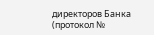директоров Банка (протокол №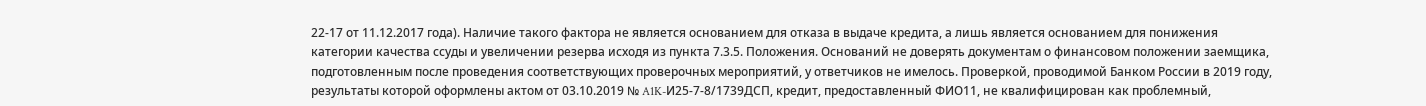22-17 от 11.12.2017 года). Наличие такого фактора не является основанием для отказа в выдаче кредита, а лишь является основанием для понижения категории качества ссуды и увеличении резерва исходя из пункта 7.3.5. Положения. Оснований не доверять документам о финансовом положении заемщика, подготовленным после проведения соответствующих проверочных мероприятий, у ответчиков не имелось. Проверкой, проводимой Банком России в 2019 году, результаты которой оформлены актом от 03.10.2019 № A1K-И25-7-8/1739ДСП, кредит, предоставленный ФИО11, не квалифицирован как проблемный,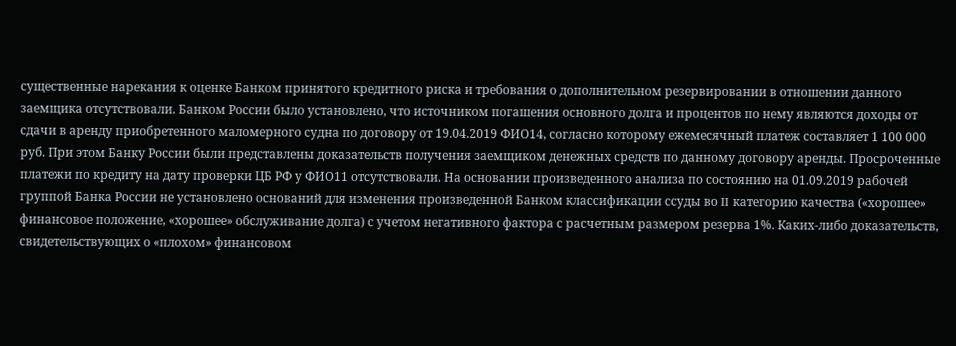существенные нарекания к оценке Банком принятого кредитного риска и требования о дополнительном резервировании в отношении данного заемщика отсутствовали. Банком России было установлено, что источником погашения основного долга и процентов по нему являются доходы от сдачи в аренду приобретенного маломерного судна по договору от 19.04.2019 ФИО14, согласно которому ежемесячный платеж составляет 1 100 000 руб. При этом Банку России были представлены доказательств получения заемщиком денежных средств по данному договору аренды. Просроченные платежи по кредиту на дату проверки ЦБ РФ у ФИО11 отсутствовали. На основании произведенного анализа по состоянию на 01.09.2019 рабочей группой Банка России не установлено оснований для изменения произведенной Банком классификации ссуды во II категорию качества («хорошее» финансовое положение, «хорошее» обслуживание долга) с учетом негативного фактора с расчетным размером резерва 1%. Каких-либо доказательств, свидетельствующих о «плохом» финансовом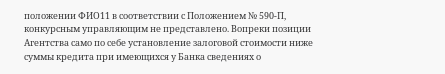положении ФИО11 в соответствии с Положением № 590-П, конкурсным управляющим не представлено. Вопреки позиции Агентства само по себе установление залоговой стоимости ниже суммы кредита при имеющихся у Банка сведениях о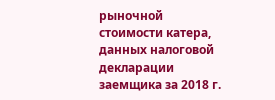рыночной стоимости катера, данных налоговой декларации заемщика за 2018 г.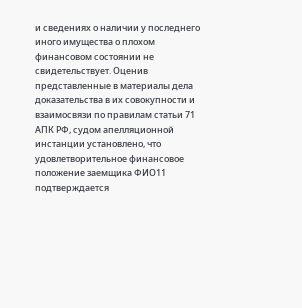и сведениях о наличии у последнего иного имущества о плохом финансовом состоянии не свидетельствует. Оценив представленные в материалы дела доказательства в их совокупности и взаимосвязи по правилам статьи 71 АПК РФ, судом апелляционной инстанции установлено, что удовлетворительное финансовое положение заемщика ФИО11 подтверждается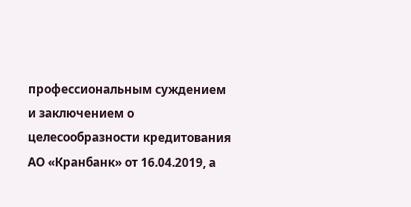профессиональным суждением и заключением о целесообразности кредитования АО «Кранбанк» от 16.04.2019, а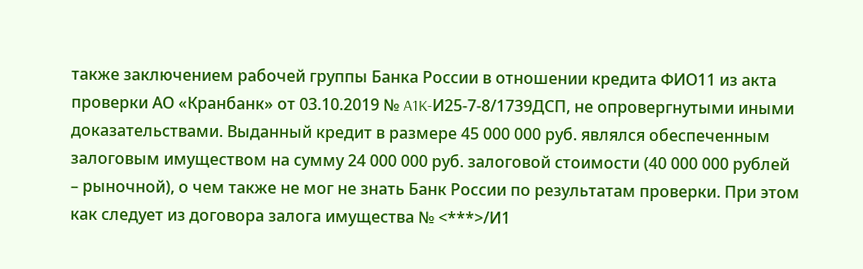также заключением рабочей группы Банка России в отношении кредита ФИО11 из акта проверки АО «Кранбанк» от 03.10.2019 № A1K-И25-7-8/1739ДСП, не опровергнутыми иными доказательствами. Выданный кредит в размере 45 000 000 руб. являлся обеспеченным залоговым имуществом на сумму 24 000 000 руб. залоговой стоимости (40 000 000 рублей – рыночной), о чем также не мог не знать Банк России по результатам проверки. При этом как следует из договора залога имущества № <***>/И1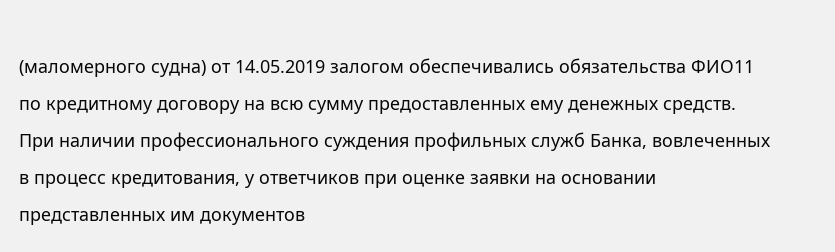(маломерного судна) от 14.05.2019 залогом обеспечивались обязательства ФИО11 по кредитному договору на всю сумму предоставленных ему денежных средств. При наличии профессионального суждения профильных служб Банка, вовлеченных в процесс кредитования, у ответчиков при оценке заявки на основании представленных им документов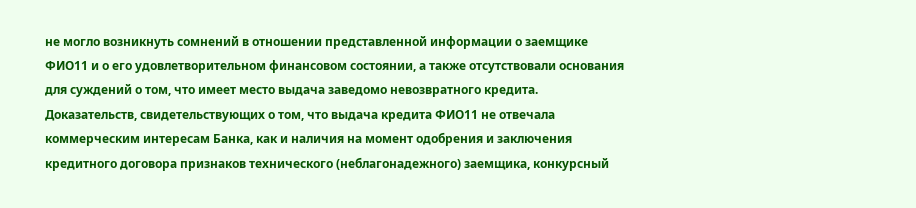не могло возникнуть сомнений в отношении представленной информации о заемщике ФИО11 и о его удовлетворительном финансовом состоянии, а также отсутствовали основания для суждений о том, что имеет место выдача заведомо невозвратного кредита. Доказательств, свидетельствующих о том, что выдача кредита ФИО11 не отвечала коммерческим интересам Банка, как и наличия на момент одобрения и заключения кредитного договора признаков технического (неблагонадежного) заемщика, конкурсный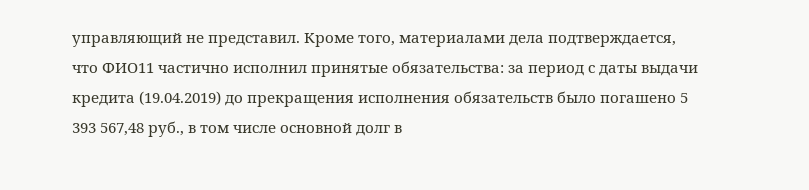управляющий не представил. Кроме того, материалами дела подтверждается, что ФИО11 частично исполнил принятые обязательства: за период с даты выдачи кредита (19.04.2019) до прекращения исполнения обязательств было погашено 5 393 567,48 руб., в том числе основной долг в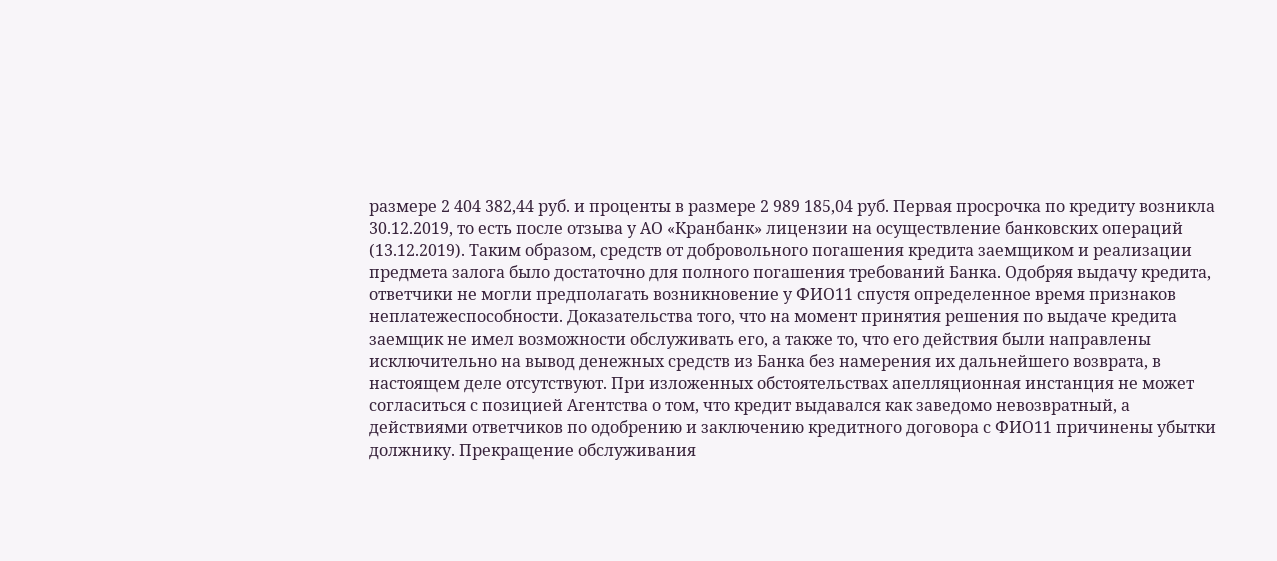размере 2 404 382,44 руб. и проценты в размере 2 989 185,04 руб. Первая просрочка по кредиту возникла 30.12.2019, то есть после отзыва у АО «Кранбанк» лицензии на осуществление банковских операций (13.12.2019). Таким образом, средств от добровольного погашения кредита заемщиком и реализации предмета залога было достаточно для полного погашения требований Банка. Одобряя выдачу кредита, ответчики не могли предполагать возникновение у ФИО11 спустя определенное время признаков неплатежеспособности. Доказательства того, что на момент принятия решения по выдаче кредита заемщик не имел возможности обслуживать его, а также то, что его действия были направлены исключительно на вывод денежных средств из Банка без намерения их дальнейшего возврата, в настоящем деле отсутствуют. При изложенных обстоятельствах апелляционная инстанция не может согласиться с позицией Агентства о том, что кредит выдавался как заведомо невозвратный, а действиями ответчиков по одобрению и заключению кредитного договора с ФИО11 причинены убытки должнику. Прекращение обслуживания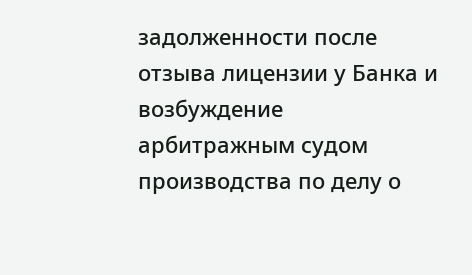задолженности после отзыва лицензии у Банка и возбуждение арбитражным судом производства по делу о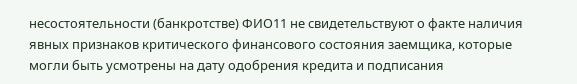несостоятельности (банкротстве) ФИО11 не свидетельствуют о факте наличия явных признаков критического финансового состояния заемщика, которые могли быть усмотрены на дату одобрения кредита и подписания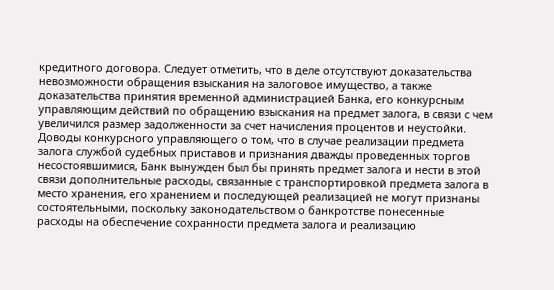кредитного договора. Следует отметить, что в деле отсутствуют доказательства невозможности обращения взыскания на залоговое имущество, а также доказательства принятия временной администрацией Банка, его конкурсным управляющим действий по обращению взыскания на предмет залога, в связи с чем увеличился размер задолженности за счет начисления процентов и неустойки. Доводы конкурсного управляющего о том, что в случае реализации предмета залога службой судебных приставов и признания дважды проведенных торгов несостоявшимися, Банк вынужден был бы принять предмет залога и нести в этой связи дополнительные расходы, связанные с транспортировкой предмета залога в место хранения, его хранением и последующей реализацией не могут признаны состоятельными, поскольку законодательством о банкротстве понесенные расходы на обеспечение сохранности предмета залога и реализацию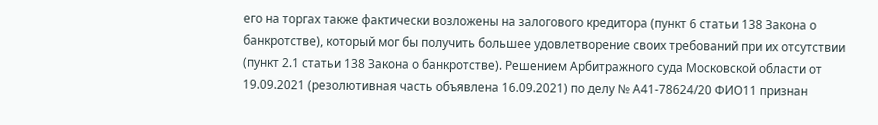его на торгах также фактически возложены на залогового кредитора (пункт 6 статьи 138 Закона о банкротстве), который мог бы получить большее удовлетворение своих требований при их отсутствии (пункт 2.1 статьи 138 Закона о банкротстве). Решением Арбитражного суда Московской области от 19.09.2021 (резолютивная часть объявлена 16.09.2021) по делу № А41-78624/20 ФИО11 признан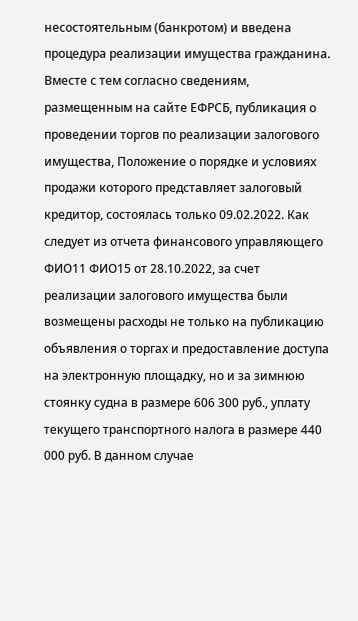несостоятельным (банкротом) и введена процедура реализации имущества гражданина. Вместе с тем согласно сведениям, размещенным на сайте ЕФРСБ, публикация о проведении торгов по реализации залогового имущества, Положение о порядке и условиях продажи которого представляет залоговый кредитор, состоялась только 09.02.2022. Как следует из отчета финансового управляющего ФИО11 ФИО15 от 28.10.2022, за счет реализации залогового имущества были возмещены расходы не только на публикацию объявления о торгах и предоставление доступа на электронную площадку, но и за зимнюю стоянку судна в размере 606 300 руб., уплату текущего транспортного налога в размере 440 000 руб. В данном случае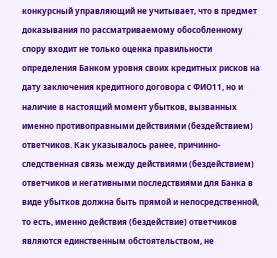конкурсный управляющий не учитывает, что в предмет доказывания по рассматриваемому обособленному спору входит не только оценка правильности определения Банком уровня своих кредитных рисков на дату заключения кредитного договора с ФИО11, но и наличие в настоящий момент убытков, вызванных именно противоправными действиями (бездействием) ответчиков. Как указывалось ранее, причинно-следственная связь между действиями (бездействием) ответчиков и негативными последствиями для Банка в виде убытков должна быть прямой и непосредственной, то есть, именно действия (бездействие) ответчиков являются единственным обстоятельством, не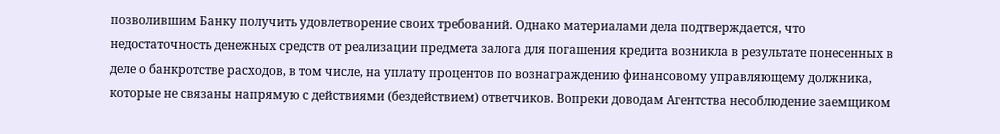позволившим Банку получить удовлетворение своих требований. Однако материалами дела подтверждается, что недостаточность денежных средств от реализации предмета залога для погашения кредита возникла в результате понесенных в деле о банкротстве расходов, в том числе, на уплату процентов по вознаграждению финансовому управляющему должника, которые не связаны напрямую с действиями (бездействием) ответчиков. Вопреки доводам Агентства несоблюдение заемщиком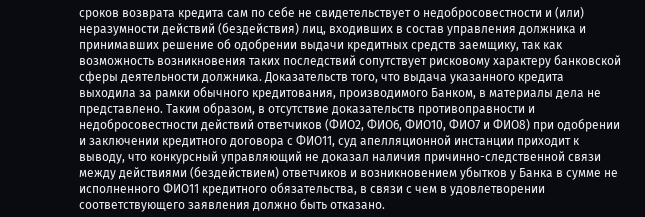сроков возврата кредита сам по себе не свидетельствует о недобросовестности и (или) неразумности действий (бездействия) лиц, входивших в состав управления должника и принимавших решение об одобрении выдачи кредитных средств заемщику, так как возможность возникновения таких последствий сопутствует рисковому характеру банковской сферы деятельности должника. Доказательств того, что выдача указанного кредита выходила за рамки обычного кредитования, производимого Банком, в материалы дела не представлено. Таким образом, в отсутствие доказательств противоправности и недобросовестности действий ответчиков (ФИО2, ФИО6, ФИО10, ФИО7 и ФИО8) при одобрении и заключении кредитного договора с ФИО11, суд апелляционной инстанции приходит к выводу, что конкурсный управляющий не доказал наличия причинно-следственной связи между действиями (бездействием) ответчиков и возникновением убытков у Банка в сумме не исполненного ФИО11 кредитного обязательства, в связи с чем в удовлетворении соответствующего заявления должно быть отказано.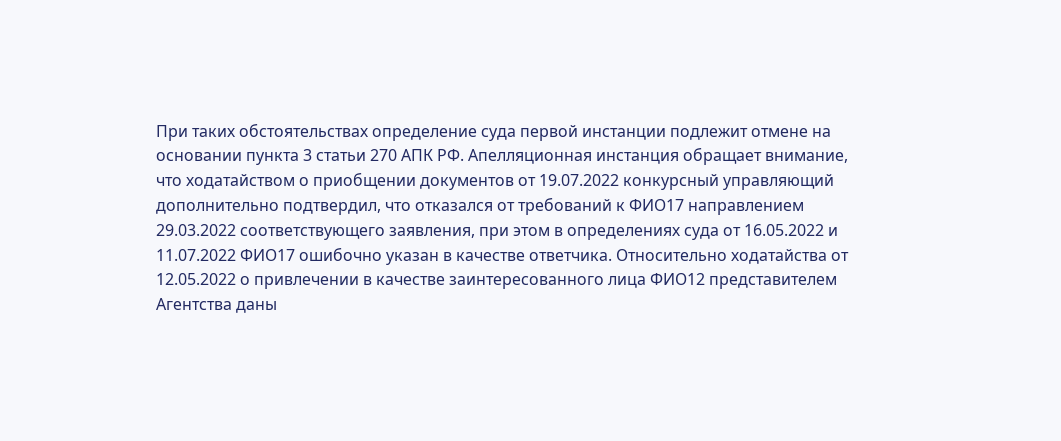При таких обстоятельствах определение суда первой инстанции подлежит отмене на основании пункта 3 статьи 270 АПК РФ. Апелляционная инстанция обращает внимание, что ходатайством о приобщении документов от 19.07.2022 конкурсный управляющий дополнительно подтвердил, что отказался от требований к ФИО17 направлением 29.03.2022 соответствующего заявления, при этом в определениях суда от 16.05.2022 и 11.07.2022 ФИО17 ошибочно указан в качестве ответчика. Относительно ходатайства от 12.05.2022 о привлечении в качестве заинтересованного лица ФИО12 представителем Агентства даны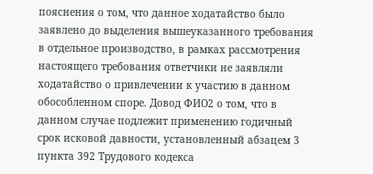пояснения о том, что данное ходатайство было заявлено до выделения вышеуказанного требования в отдельное производство, в рамках рассмотрения настоящего требования ответчики не заявляли ходатайство о привлечении к участию в данном обособленном споре. Довод ФИО2 о том, что в данном случае подлежит применению годичный срок исковой давности, установленный абзацем 3 пункта 392 Трудового кодекса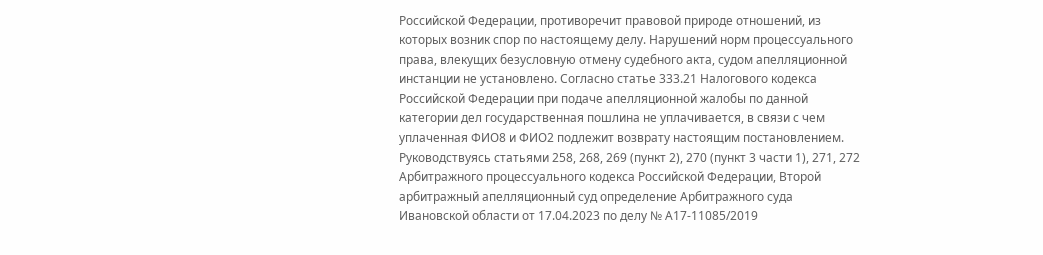Российской Федерации, противоречит правовой природе отношений, из которых возник спор по настоящему делу. Нарушений норм процессуального права, влекущих безусловную отмену судебного акта, судом апелляционной инстанции не установлено. Согласно статье 333.21 Налогового кодекса Российской Федерации при подаче апелляционной жалобы по данной категории дел государственная пошлина не уплачивается, в связи с чем уплаченная ФИО8 и ФИО2 подлежит возврату настоящим постановлением. Руководствуясь статьями 258, 268, 269 (пункт 2), 270 (пункт 3 части 1), 271, 272 Арбитражного процессуального кодекса Российской Федерации, Второй арбитражный апелляционный суд определение Арбитражного суда Ивановской области от 17.04.2023 по делу № А17-11085/2019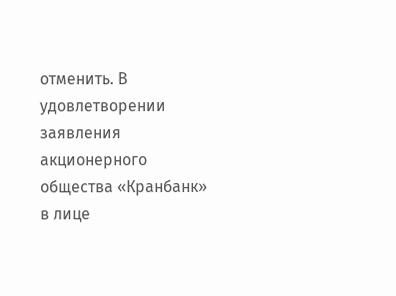отменить. В удовлетворении заявления акционерного общества «Кранбанк» в лице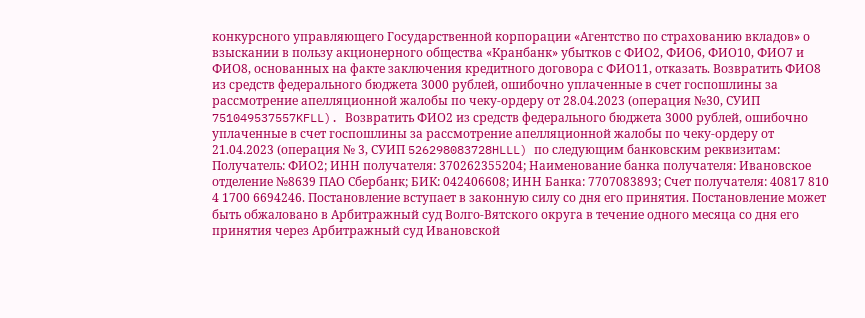конкурсного управляющего Государственной корпорации «Агентство по страхованию вкладов» о взыскании в пользу акционерного общества «Кранбанк» убытков с ФИО2, ФИО6, ФИО10, ФИО7 и ФИО8, основанных на факте заключения кредитного договора с ФИО11, отказать. Возвратить ФИО8 из средств федерального бюджета 3000 рублей, ошибочно уплаченные в счет госпошлины за рассмотрение апелляционной жалобы по чеку-ордеру от 28.04.2023 (операция №30, СУИП 751049537557KFLL). Возвратить ФИО2 из средств федерального бюджета 3000 рублей, ошибочно уплаченные в счет госпошлины за рассмотрение апелляционной жалобы по чеку-ордеру от 21.04.2023 (операция № 3, СУИП 526298083728HLLL) по следующим банковским реквизитам: Получатель: ФИО2; ИНН получателя: 370262355204; Наименование банка получателя: Ивановское отделение №8639 ПАО Сбербанк; БИК: 042406608; ИНН Банка: 7707083893; Счет получателя: 40817 810 4 1700 6694246. Постановление вступает в законную силу со дня его принятия. Постановление может быть обжаловано в Арбитражный суд Волго-Вятского округа в течение одного месяца со дня его принятия через Арбитражный суд Ивановской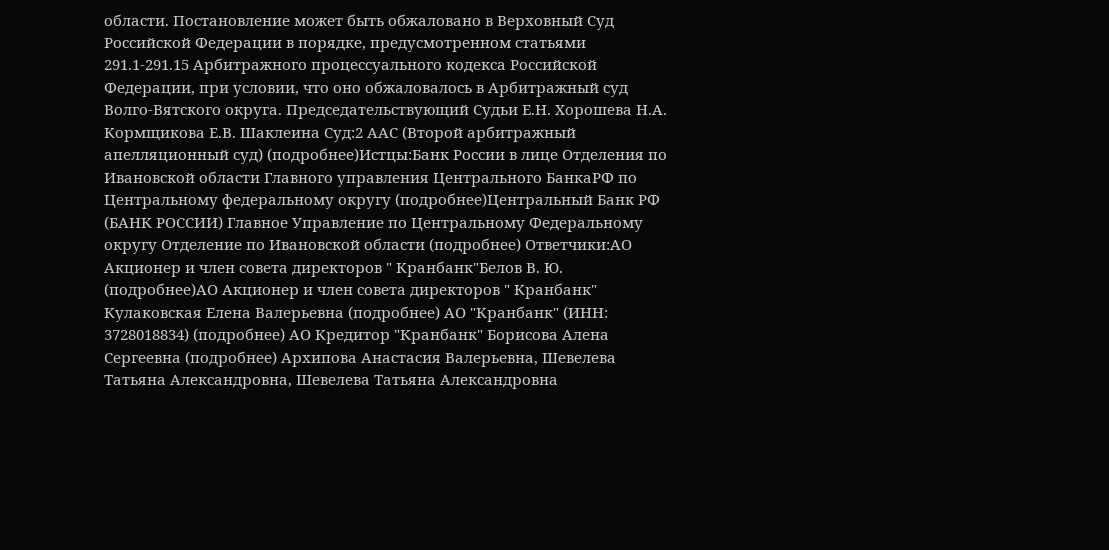области. Постановление может быть обжаловано в Верховный Суд Российской Федерации в порядке, предусмотренном статьями 291.1-291.15 Арбитражного процессуального кодекса Российской Федерации, при условии, что оно обжаловалось в Арбитражный суд Волго-Вятского округа. Председательствующий Судьи Е.Н. Хорошева Н.А. Кормщикова Е.В. Шаклеина Суд:2 ААС (Второй арбитражный апелляционный суд) (подробнее)Истцы:Банк России в лице Отделения по Ивановской области Главного управления Центрального БанкаРФ по Центральному федеральному округу (подробнее)Центральный Банк РФ (БАНК РОССИИ) Главное Управление по Центральному Федеральному округу Отделение по Ивановской области (подробнее) Ответчики:АО Акционер и член совета директоров " Кранбанк"Белов В. Ю. (подробнее)АО Акционер и член совета директоров " Кранбанк" Кулаковская Елена Валерьевна (подробнее) АО "Кранбанк" (ИНН: 3728018834) (подробнее) АО Кредитор "Кранбанк" Борисова Алена Сергеевна (подробнее) Архипова Анастасия Валерьевна, Шевелева Татьяна Александровна, Шевелева Татьяна Александровна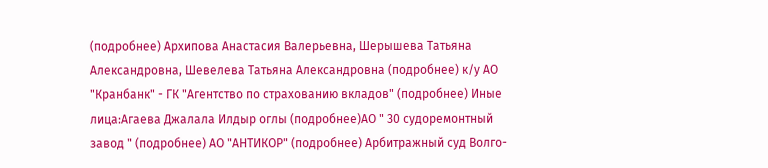(подробнее) Архипова Анастасия Валерьевна, Шерышева Татьяна Александровна, Шевелева Татьяна Александровна (подробнее) к/у АО "Кранбанк" - ГК "Агентство по страхованию вкладов" (подробнее) Иные лица:Агаева Джалала Илдыр оглы (подробнее)АО " 30 судоремонтный завод " (подробнее) АО "АНТИКОР" (подробнее) Арбитражный суд Волго-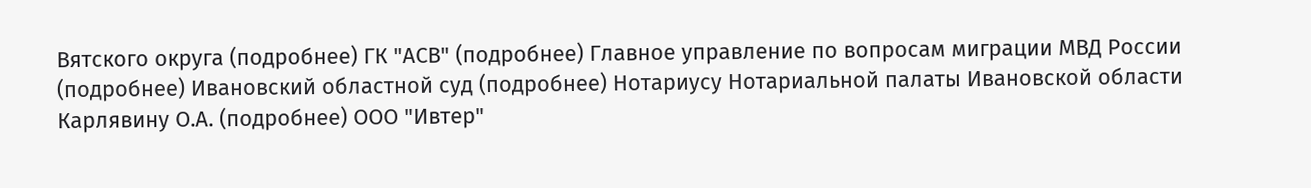Вятского округа (подробнее) ГК "АСВ" (подробнее) Главное управление по вопросам миграции МВД России (подробнее) Ивановский областной суд (подробнее) Нотариусу Нотариальной палаты Ивановской области Карлявину О.А. (подробнее) ООО "Ивтер"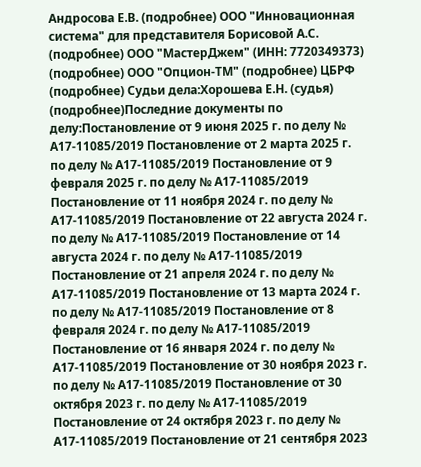Андросова Е.В. (подробнее) ООО "Инновационная система" для представителя Борисовой А.С. (подробнее) ООО "МастерДжем" (ИНН: 7720349373) (подробнее) ООО "Опцион-ТМ" (подробнее) ЦБРФ (подробнее) Судьи дела:Хорошева Е.Н. (судья) (подробнее)Последние документы по делу:Постановление от 9 июня 2025 г. по делу № А17-11085/2019 Постановление от 2 марта 2025 г. по делу № А17-11085/2019 Постановление от 9 февраля 2025 г. по делу № А17-11085/2019 Постановление от 11 ноября 2024 г. по делу № А17-11085/2019 Постановление от 22 августа 2024 г. по делу № А17-11085/2019 Постановление от 14 августа 2024 г. по делу № А17-11085/2019 Постановление от 21 апреля 2024 г. по делу № А17-11085/2019 Постановление от 13 марта 2024 г. по делу № А17-11085/2019 Постановление от 8 февраля 2024 г. по делу № А17-11085/2019 Постановление от 16 января 2024 г. по делу № А17-11085/2019 Постановление от 30 ноября 2023 г. по делу № А17-11085/2019 Постановление от 30 октября 2023 г. по делу № А17-11085/2019 Постановление от 24 октября 2023 г. по делу № А17-11085/2019 Постановление от 21 сентября 2023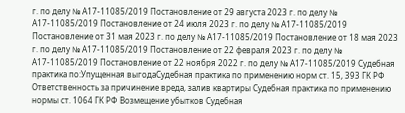г. по делу № А17-11085/2019 Постановление от 29 августа 2023 г. по делу № А17-11085/2019 Постановление от 24 июля 2023 г. по делу № А17-11085/2019 Постановление от 31 мая 2023 г. по делу № А17-11085/2019 Постановление от 18 мая 2023 г. по делу № А17-11085/2019 Постановление от 22 февраля 2023 г. по делу № А17-11085/2019 Постановление от 22 ноября 2022 г. по делу № А17-11085/2019 Судебная практика по:Упущенная выгодаСудебная практика по применению норм ст. 15, 393 ГК РФ Ответственность за причинение вреда, залив квартиры Судебная практика по применению нормы ст. 1064 ГК РФ Возмещение убытков Судебная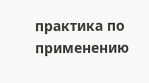практика по применению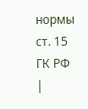нормы ст. 15 ГК РФ |